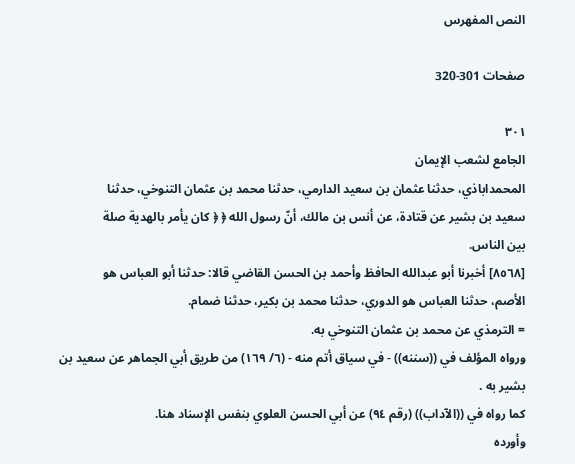النص المفهرس

صفحات 301-320

٣٠١
الجامع لشعب الإيمان
المحمداباذي، حدثنا عثمان بن سعيد الدارمي، حدثنا محمد بن عثمان التنوخي، حدثنا
سعيد بن بشير عن قتادة، عن أنس بن مالك، أنّ رسول الله ﴿ ﴿ كان يأمر بالهدية صلة
بين الناس.
[٨٥٦٨] أخبرنا أبو عبدالله الحافظ وأحمد بن الحسن القاضي قالا: حدثنا أبو العباس هو
الأصم، حدثنا العباس هو الدوري، حدثنا محمد بن بكير، حدثنا ضمام.
= الترمذي عن محمد بن عثمان التنوخي به.
ورواه المؤلف في ((سننه)) - في سياق أتم منه - (٦/ ١٦٩) من طريق أبي الجماهر عن سعيد بن
بشیر به .
كما رواه في ((الآداب)) (رقم ٩٤) عن أبي الحسن العلوي بنفس الإسناد هنا.
وأورده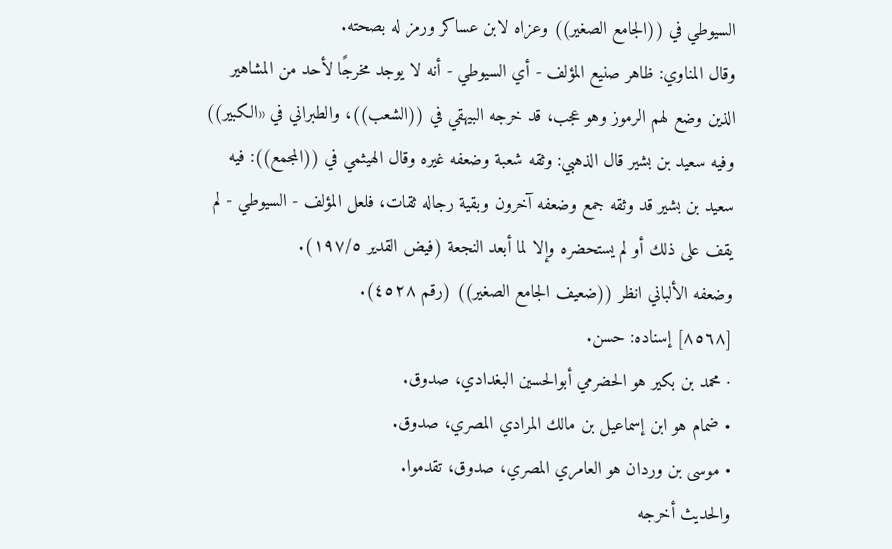السيوطي في ((الجامع الصغير)) وعزاه لابن عساكر ورمز له بصحته.
وقال المناوي: ظاهر صنيع المؤلف - أي السيوطي - أنه لا يوجد مخرجًا لأحد من المشاهير
الذين وضع لهم الرموز وهو عجب، قد خرجه البيهقي في ((الشعب))، والطبراني في «الكبير))
وفيه سعيد بن بشير قال الذهبي: وثقه شعبة وضعفه غيره وقال الهيثمي في ((المجمع)): فيه
سعيد بن بشير قد وثقه جمع وضعفه آخرون وبقية رجاله ثقات، فلعل المؤلف - السيوطي - لم
يقف على ذلك أو لم يستحضره وإلا لما أبعد النجعة (فيض القدير ١٩٧/٥).
وضعفه الألباني انظر ((ضعيف الجامع الصغير)) (رقم ٤٥٢٨).
[٨٥٦٨] إسناده: حسن.
· محمد بن بكير هو الحضرمي أبوالحسين البغدادي، صدوق.
• ضمام هو ابن إسماعيل بن مالك المرادي المصري، صدوق.
• موسى بن وردان هو العامري المصري، صدوق، تقدموا.
والحديث أخرجه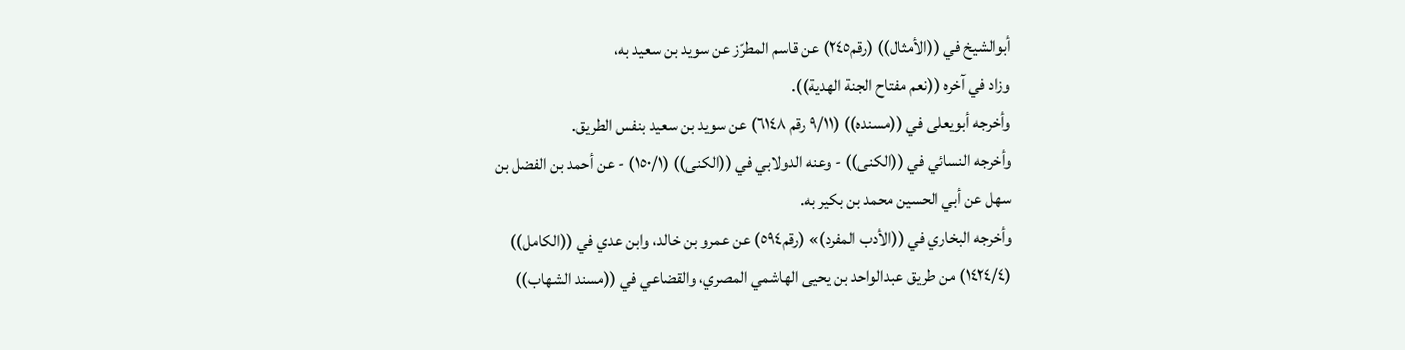أبوالشيخ في ((الأمثال)) (رقم٢٤٥) عن قاسم المطرّز عن سويد بن سعيد به،
وزاد في آخره ((نعم مفتاح الجنة الهدية)).
وأخرجه أبويعلى في ((مسنده)) (٩/١١ رقم ٦١٤٨) عن سويد بن سعيد بنفس الطريق.
وأخرجه النسائي في ((الكنى)) - وعنه الدولابي في ((الكنى)) (١٥٠/١) - عن أحمد بن الفضل بن
سهل عن أبي الحسین محمد بن بکیر به.
وأخرجه البخاري في ((الأدب المفرد)» (رقم٥٩٤) عن عمرو بن خالد، وابن عدي في ((الكامل))
(١٤٢٤/٤) من طريق عبدالواحد بن يحيى الهاشمي المصري، والقضاعي في ((مسند الشهاب))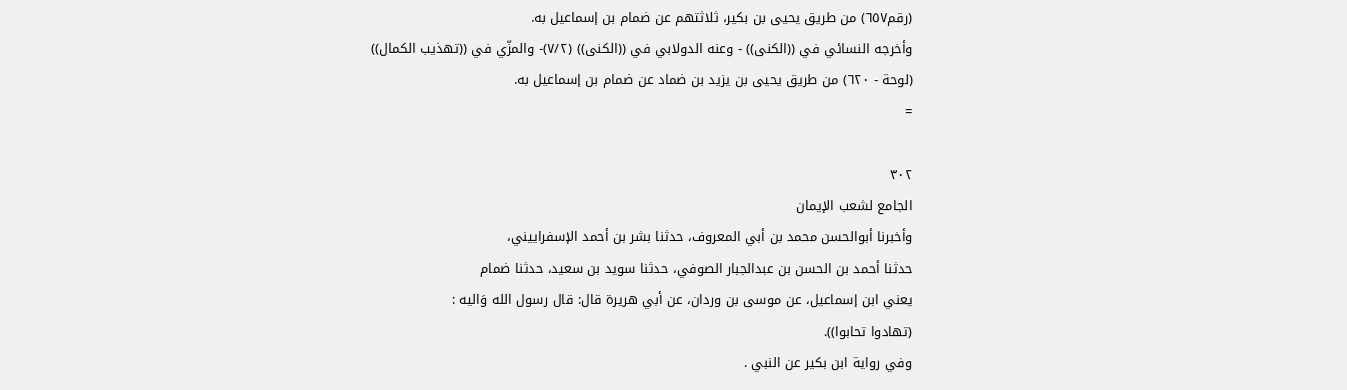(رقم٦٥٧) من طریق یحیی بن بکیر، ثلاثتهم عن ضمام بن إسماعيل به.
وأخرجه النسائي في ((الكنى)) - وعنه الدولابي في ((الكنى)) (٧/٢)- والمزّي في ((تهذيب الكمال))
(لوحة - ٦٢٠) من طريق يحيى بن يزيد بن ضماد عن ضمام بن إسماعيل به.
=

٣٠٢
الجامع لشعب الإيمان
وأخبرنا أبوالحسن محمد بن أبي المعروف، حدثنا بشر بن أحمد الإسفراييني،
حدثنا أحمد بن الحسن بن عبدالجبار الصوفي، حدثنا سويد بن سعيد، حدثنا ضمام
يعني ابن إسماعيل، عن موسى بن وردان، عن أبي هريرة قال: قال رسول الله وَاليه :
(تهادوا تحابوا)).
وفي رواية ابن بكير عن النبي .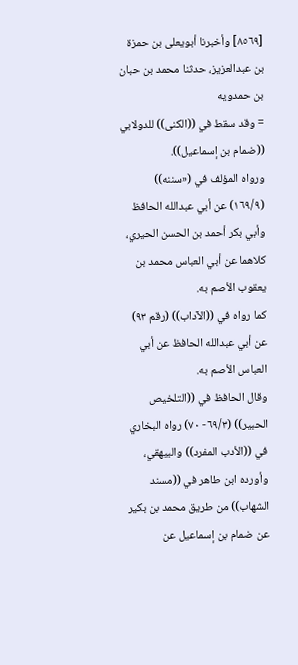[٨٥٦٩] وأخبرنا أبويعلى بن حمزة بن عبدالعزيز، حدثنا محمد بن حبان بن حمدويه
= وقد سقط في ((الكنى)) للدولابي ((ضمام بن إسماعيل)).
ورواه المؤلف في («سننه)) (١٦٩/٩) عن أبي عبدالله الحافظ وأبي بكر أحمد بن الحسن الحيري،
كلاهما عن أبي العباس محمد بن يعقوب الأصم به.
كما رواه في ((الآداب)) (رقم ٩٣) عن أبي عبدالله الحافظ عن أبي العباس الأصم به.
وقال الحافظ في ((التلخيص الحبير)) (٦٩/٣- ٧٠) رواه البخاري في ((الأدب المفرد)) والبيهقي،
وأورده ابن طاهر في ((مسند الشهاب)) من طريق محمد بن بكير عن ضمام بن إسماعيل عن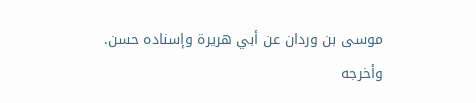موسی بن وردان عن أبي هريرة وإسناده حسن.
وأخرجه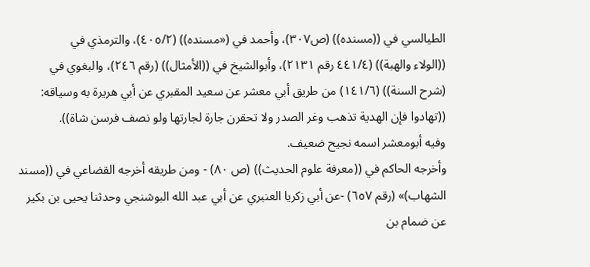الطيالسي في ((مسنده)) (ص٣٠٧)، وأحمد في («مسنده)) (٤٠٥/٢)، والترمذي في
((الولاء والهبة)) (٤٤١/٤ رقم ٢١٣١)، وأبوالشيخ في ((الأمثال)) (رقم ٢٤٦)، والبغوي في
(شرح السنة)) (١٤١/٦) من طريق أبي معشر عن سعيد المقبري عن أبي هريرة به وسياقه:
((تهادوا فإن الهدية تذهب وغر الصدر ولا تحقرن جارة لجارتها ولو نصف فرسن شاة)).
وفيه أبومعشر اسمه نجيح ضعيف.
وأخرجه الحاكم في ((معرفة علوم الحديث)) (ص ٨٠) - ومن طريقه أخرجه القضاعي في ((مسند
الشهاب)» (رقم ٦٥٧) -عن أبي زكريا العنبري عن أبي عبد الله البوشنجي وحدثنا يحيى بن بكير
عن ضمام بن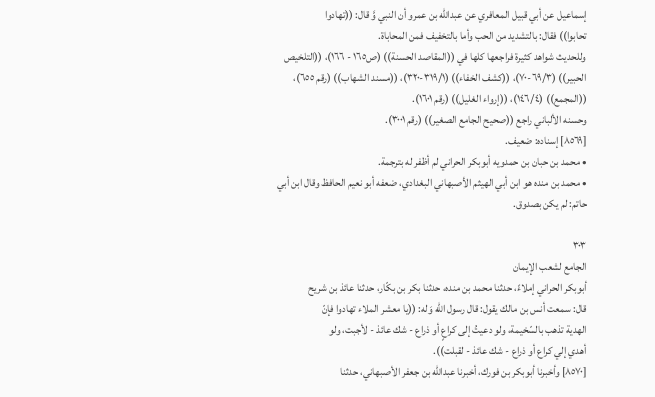إسماعيل عن أبي قبيل المعافري عن عبدالله بن عمرو أن النبي وَّ قال: ((تهادوا
تحابوا)) فقال: بالتشديد من الحب وأما بالتخفيف فمن المحاباة.
وللحديث شواهد كثيرة فراجعها كلها في ((المقاصد الحسنة)) (ص١٦٥ - ١٦٦)، ((التلخيص
الحبير)) (٦٩/٣-٧٠)، ((كشف الخفاء)) (٣١٩/١-٣٢٠)، ((مسند الشهاب)) (رقم ٦٥٥)،
((المجمع)) (١٤٦/٤)، ((إرواء الغليل)) (رقم ١٦٠١).
وحسنه الألباني راجع ((صحيح الجامع الصغير)) (رقم ٣٠٠١).
[٨٥٦٩] إسناده: ضعيف.
• محمد بن حبان بن حمدويه أبوبكر الحراني لم أظفر له بترجمة.
• محمد بن منده هو ابن أبي الهيثم الأصبهاني البغدادي، ضعفه أبو نعيم الحافظ وقال ابن أبي
حاتم: لم یکن بصدوق.

٣٠٣
الجامع لشعب الإيمان
أبوبكر الحراني إملاءً، حدثنا محمد بن منده، حدثنا بكر بن بكّار، حدثنا عائذ بن شريح
قال: سمعت أنس بن مالك يقول: قال رسول الله وَله: ((يا معشر الملاء تهادوا فإنّ
الهدية تذهب بالسّخيمة، ولو دعيتُ إلى كراعٍ أو ذراع - شك عائذ - لأجبت، ولو
أهدي إلي کراع أو ذراع - شك عائذ - لقبلت)).
[٨٥٧٠] وأخبرنا أبوبكر بن فورك، أخبرنا عبدالله بن جعفر الأصبهاني، حدثنا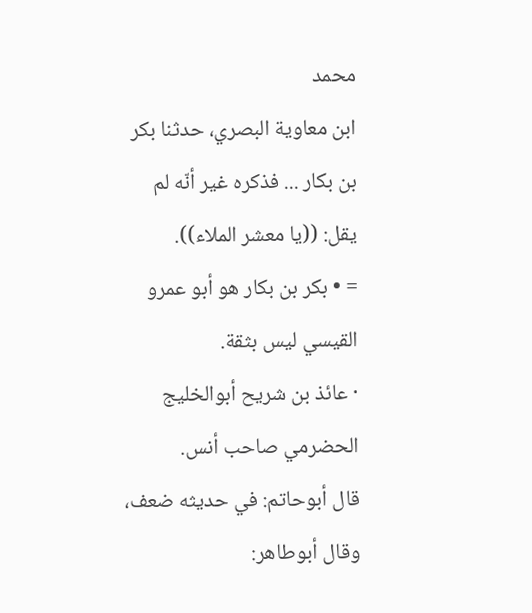محمد
ابن معاوية البصري، حدثنا بكر بن بكار ... فذكره غير أنّه لم يقل: ((يا معشر الملاء)).
= • بكر بن بكار هو أبو عمرو القيسي ليس بثقة.
· عائذ بن شريح أبوالخليج الحضرمي صاحب أنس.
قال أبوحاتم: في حديثه ضعف، وقال أبوطاهر: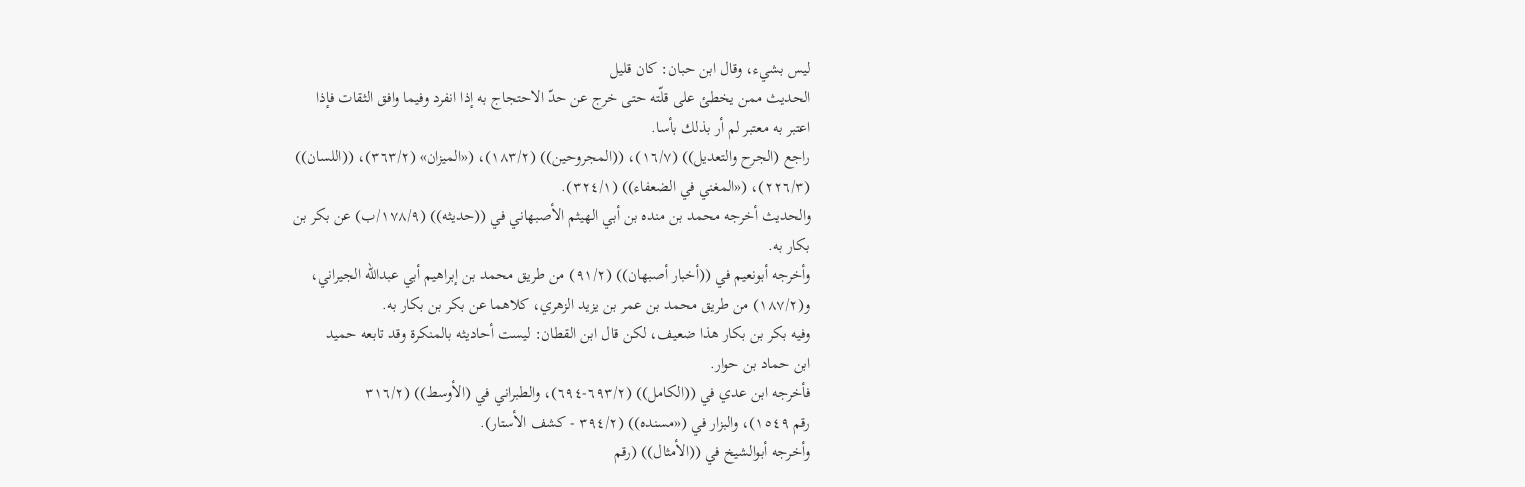ليس بشيء، وقال ابن حبان: کان قليل
الحديث ممن يخطئ على قلّته حتى خرج عن حدّ الاحتجاج به إذا انفرد وفيما وافق الثقات فإذا
اعتبر به معتبر لم أر بذلك بأسا.
راجع (الجرح والتعديل)) (١٦/٧)، ((المجروحين)) (١٨٣/٢)، («الميزان» (٣٦٣/٢)، ((اللسان))
(٢٢٦/٣)، («المغني في الضعفاء)) (٣٢٤/١).
والحديث أخرجه محمد بن منده بن أبي الهيثم الأصبهاني في ((حديثه)) (١٧٨/٩/ب) عن بكر بن
بکار به.
وأخرجه أبونعيم في ((أخبار أصبهان)) (٩١/٢) من طريق محمد بن إبراهيم أبي عبدالله الجيراني،
و(١٨٧/٢) من طريق محمد بن عمر بن يزيد الزهري، كلاهما عن بكر بن بكار به.
وفيه بكر بن بكار هذا ضعيف، لكن قال ابن القطان: ليست أحاديثه بالمنكرة وقد تابعه حمید
ابن حماد بن حوار.
فأخرجه ابن عدي في ((الكامل)) (٦٩٣/٢-٦٩٤)، والطبراني في (الأوسط)) (٣١٦/٢
رقم ١٥٤٩)، والبزار في («مسنده)) (٣٩٤/٢ - كشف الأستار).
وأخرجه أبوالشيخ في ((الأمثال)) (رقم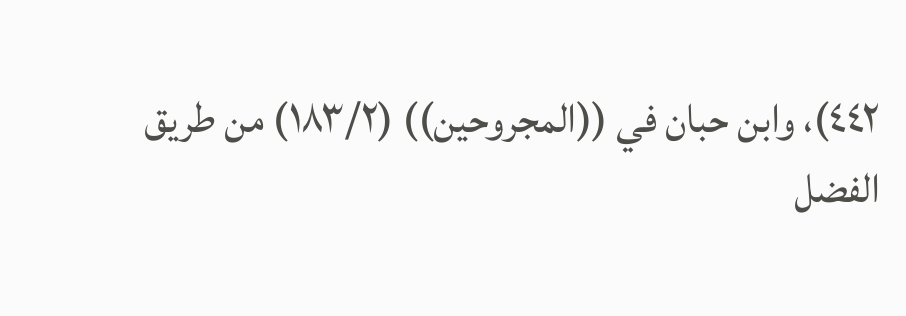٤٤٢)، وابن حبان في ((المجروحين)) (١٨٣/٢) من طريق
الفضل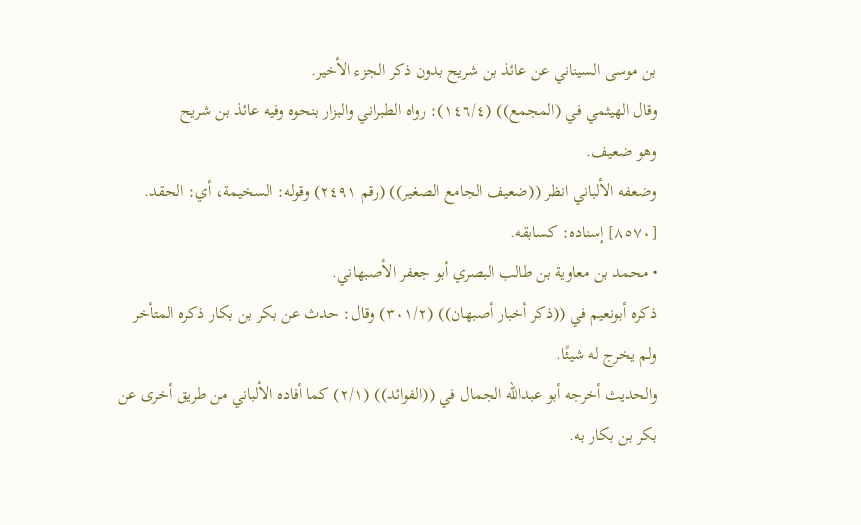بن موسى السيناني عن عائذ بن شريح بدون ذكر الجزء الأخير.
وقال الهيثمي في (المجمع)) (١٤٦/٤): رواه الطبراني والبزار بنحوه وفيه عائذ بن شريح
وهو ضعيف.
وضعفه الألباني انظر ((ضعيف الجامع الصغير)) (رقم ٢٤٩١) وقوله: السخيمة، أي: الحقد.
[٨٥٧٠] إسناده: كسابقه.
• محمد بن معاوية بن طالب البصري أبو جعفر الأصبهاني.
ذكره أبونعيم في ((ذكر أخبار أصبهان)) (٣٠١/٢) وقال: حدث عن بكر بن بكار ذكره المتأخر
ولم يخرج له شيئًا.
والحديث أخرجه أبو عبدالله الجمال في ((الفوائد)) (٢/١) كما أفاده الألباني من طريق أخرى عن
بكر بن بكار به.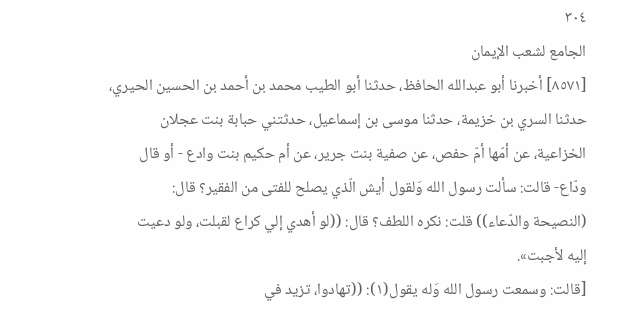٣٠٤
الجامع لشعب الإيمان
[٨٥٧١] أخبرنا أبو عبدالله الحافظ، حدثنا أبو الطيب محمد بن أحمد بن الحسين الحيري،
حدثنا السري بن خزيمة، حدثنا موسى بن إسماعيل، حدثتني حبابة بنت عجلان
الخزاعية، عن أمّها أمّ حفص، عن صفية بنت جرير، عن أم حكيم بنت وادع - أو قال
ودّاع- قالت: سألت رسول الله وَلقول أيش الّذي يصلح للفتى من الفقير؟ قال:
(النصيحة والدّعاء)) قلت: نكره اللطف؟ قال: ((لو أهدي إلي كراع لقبلت، ولو دعيت
إلیه لأجبت».
[قالت: وسمعت رسول الله وَله يقول(١): ((تهادوا، تزيد في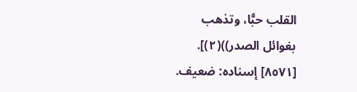القلب حبًّا، وتذهب
بغوائل الصدر))(٢)].
[٨٥٧١] إسناده: ضعيف.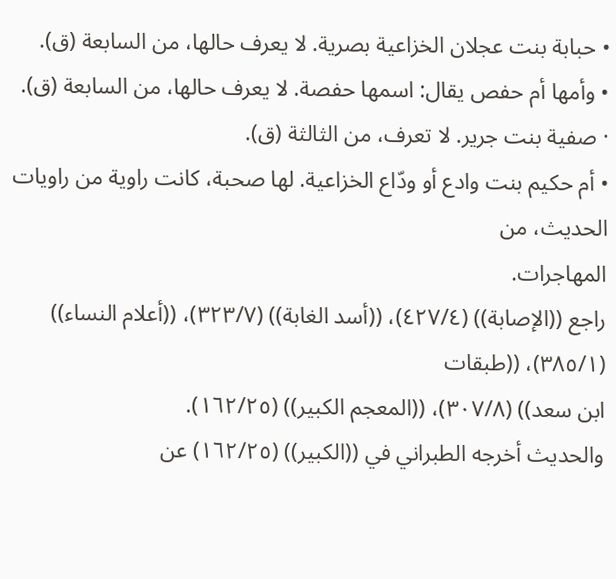• حبابة بنت عجلان الخزاعية بصرية. لا يعرف حالها، من السابعة (ق).
• وأمها أم حفص يقال: اسمها حفصة. لا يعرف حالها، من السابعة (ق).
· صفية بنت جرير. لا تعرف، من الثالثة (ق).
• أم حكيم بنت وادع أو ودّاع الخزاعية. لها صحبة، كانت راوية من راويات الحديث، من
المهاجرات.
راجع ((الإصابة)) (٤٢٧/٤)، ((أسد الغابة)) (٣٢٣/٧)، ((أعلام النساء)) (٣٨٥/١)، ((طبقات
ابن سعد)) (٣٠٧/٨)، ((المعجم الكبير)) (١٦٢/٢٥).
والحديث أخرجه الطبراني في ((الكبير)) (١٦٢/٢٥) عن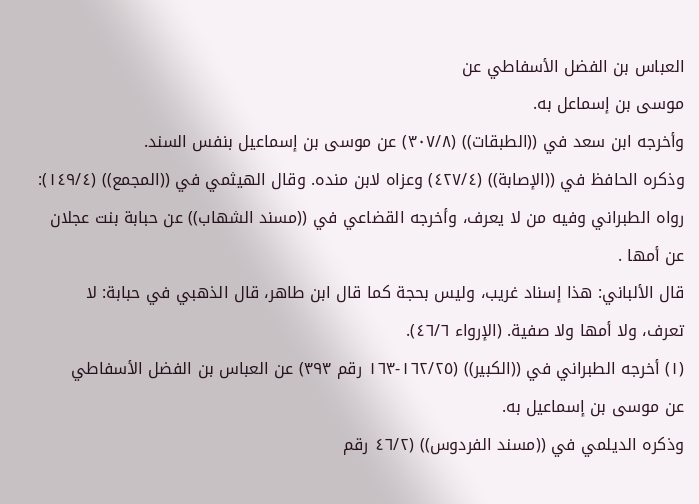العباس بن الفضل الأسفاطي عن
موسی بن إسماعل به.
وأخرجه ابن سعد في ((الطبقات)) (٣٠٧/٨) عن موسى بن إسماعيل بنفس السند.
وذكره الحافظ في ((الإصابة)) (٤٢٧/٤) وعزاه لابن منده. وقال الهيثمي في ((المجمع)) (١٤٩/٤):
رواه الطبراني وفيه من لا يعرف، وأخرجه القضاعي في ((مسند الشهاب)) عن حبابة بنت عجلان
عن أمها .
قال الألباني: هذا إسناد غريب، وليس بحجة كما قال ابن طاهر، قال الذهبي في حبابة: لا
تعرف، ولا أمها ولا صفية. (الإرواء ٤٦/٦).
(١) أخرجه الطبراني في ((الكبير)) (١٦٢/٢٥-١٦٣ رقم ٣٩٣) عن العباس بن الفضل الأسفاطي
عن موسى بن إسماعيل به.
وذكره الديلمي في ((مسند الفردوس)) (٤٦/٢ رقم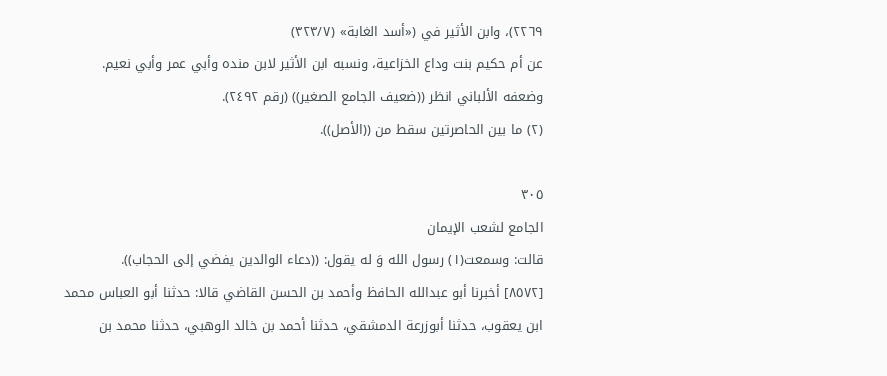٢٢٦٩)، وابن الأثير في («أسد الغابة» (٣٢٣/٧)
عن أم حكيم بنت وداع الخزاعية، ونسبه ابن الأثير لابن منده وأبي عمر وأبي نعيم.
وضعفه الألباني انظر ((ضعيف الجامع الصغير)) (رقم ٢٤٩٢).
(٢) ما بين الحاصرتين سقط من ((الأصل)).

٣٠٥
الجامع لشعب الإيمان
قالت: وسمعت(١) رسول الله وَ له يقول: ((دعاء الوالدين يفضي إلى الحجاب)).
[٨٥٧٢] أخبرنا أبو عبدالله الحافظ وأحمد بن الحسن القاضي قالا: حدثنا أبو العباس محمد
ابن يعقوب، حدثنا أبوزرعة الدمشقي، حدثنا أحمد بن خالد الوهبي، حدثنا محمد بن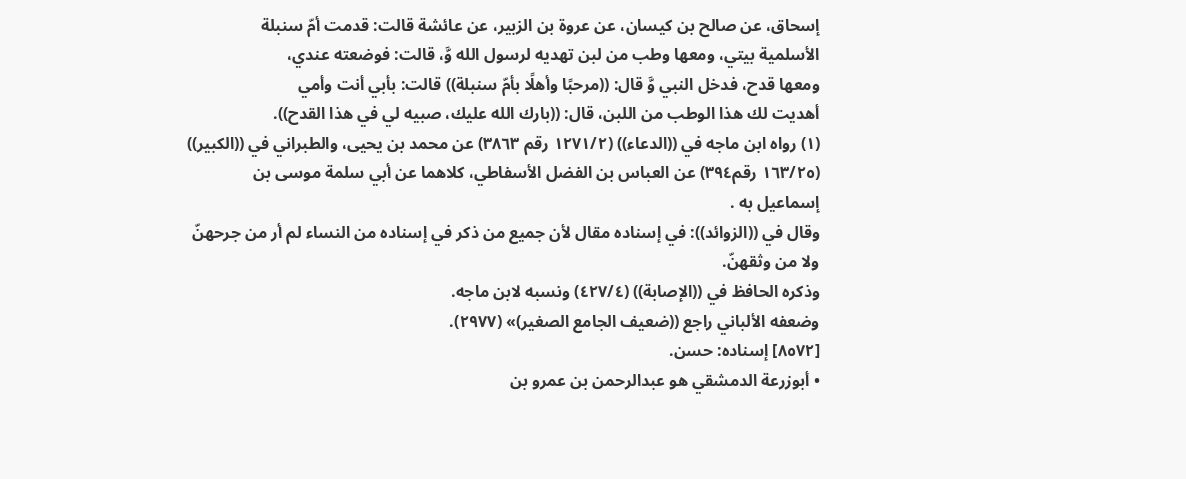إسحاق، عن صالح بن كيسان، عن عروة بن الزبير، عن عائشة قالت: قدمت أمّ سنبلة
الأسلمية بيتي، ومعها وطب من لبن تهديه لرسول الله وَّ، قالت: فوضعته عندي،
ومعها قدح، فدخل النبي وَّ قال: ((مرحبًا وأهلًا بأمّ سنبلة)) قالت: بأبي أنت وأمي
أهديت لك هذا الوطب من اللبن، قال: ((بارك الله عليك، صبيه لي في هذا القدح)).
(١) رواه ابن ماجه في ((الدعاء)) (١٢٧١/٢ رقم ٣٨٦٣) عن محمد بن يحيى، والطبراني في ((الكبير))
(١٦٣/٢٥ رقم٣٩٤) عن العباس بن الفضل الأسفاطي، كلاهما عن أبي سلمة موسى بن
إسماعيل به .
وقال في ((الزوائد)): في إسناده مقال لأن جميع من ذكر في إسناده من النساء لم أر من جرحهنّ
ولا من وثقهنّ.
وذكره الحافظ في ((الإصابة)) (٤٢٧/٤) ونسبه لابن ماجه.
وضعفه الألباني راجع ((ضعيف الجامع الصغير)» (٢٩٧٧).
[٨٥٧٢] إسناده: حسن.
• أبوزرعة الدمشقي هو عبدالرحمن بن عمرو بن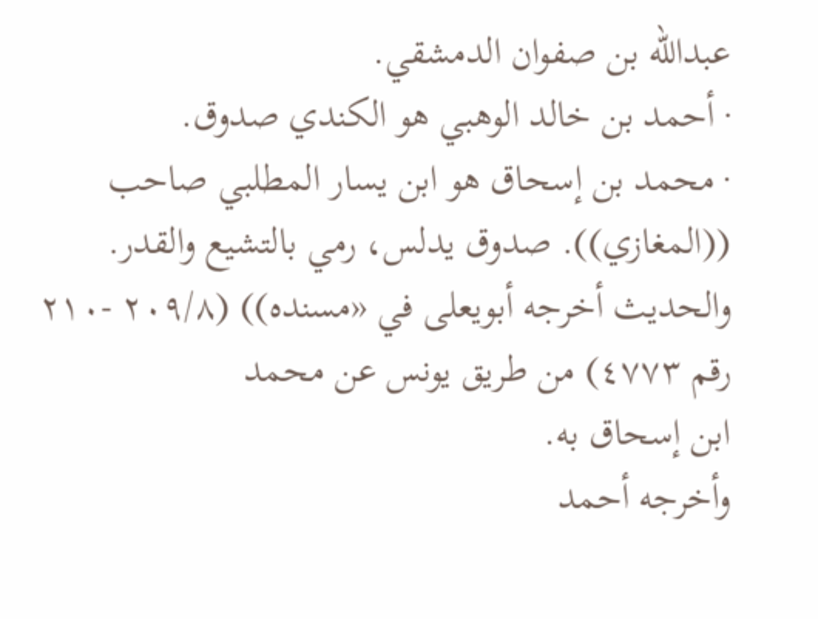عبدالله بن صفوان الدمشقي.
· أحمد بن خالد الوهبي هو الكندي صدوق.
· محمد بن إسحاق هو ابن يسار المطلبي صاحب ((المغازي)). صدوق يدلس، رمي بالتشيع والقدر.
والحديث أخرجه أبويعلى في «مسنده)) (٢٠٩/٨ -٢١٠ رقم ٤٧٧٣) من طريق يونس عن محمد
ابن إسحاق به.
وأخرجه أحمد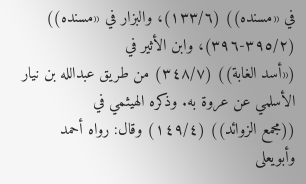في «مسنده)) (١٣٣/٦)، والبزار في «مسنده)) (٣٩٥/٢-٣٩٦)، وابن الأثير في
(«أسد الغابة)) (٣٤٨/٧) من طريق عبدالله بن نيار الأسلمي عن عروة به. وذكره الهيثمي في
((مجمع الزوائد)) (١٤٩/٤) وقال: رواه أحمد وأبويعلى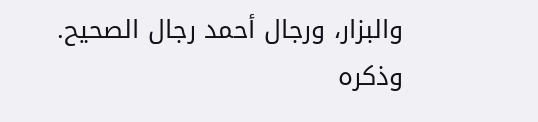والبزار، ورجال أحمد رجال الصحيح.
وذكره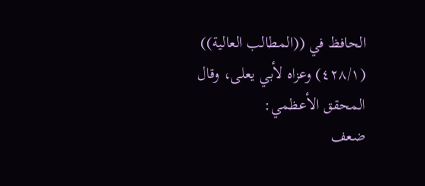الحافظ في ((المطالب العالية)) (٤٢٨/١) وعزاه لأبي يعلى، وقال المحقق الأعظمي:
ضعف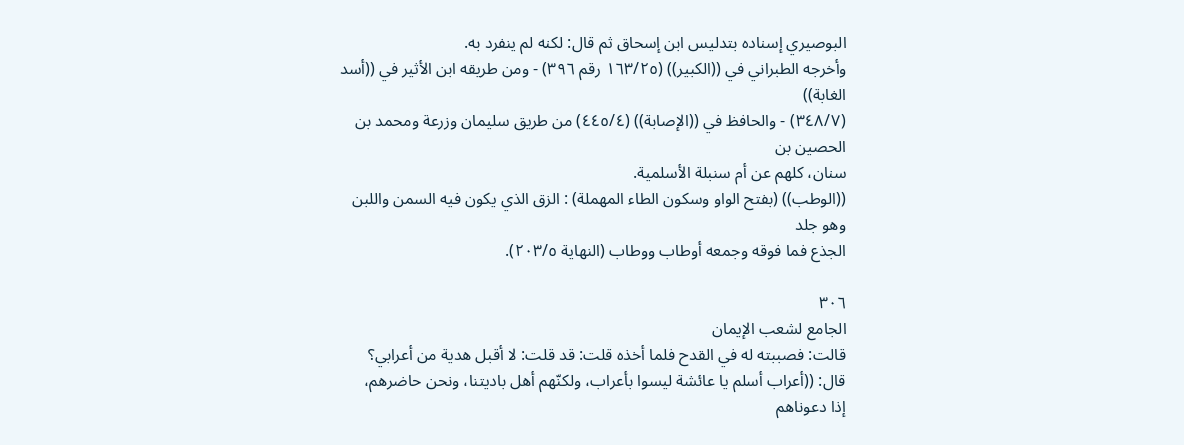البوصيري إسناده بتدليس ابن إسحاق ثم قال: لكنه لم ينفرد به.
وأخرجه الطبراني في ((الكبير)) (١٦٣/٢٥ رقم ٣٩٦) - ومن طريقه ابن الأثير في ((أسد الغابة))
(٣٤٨/٧) - والحافظ في ((الإصابة)) (٤٤٥/٤) من طريق سليمان وزرعة ومحمد بن الحصين بن
سنان، كلهم عن أم سنبلة الأسلمية.
((الوطب)) (بفتح الواو وسكون الطاء المهملة) : الزق الذي يكون فيه السمن واللبن وهو جلد
الجذع فما فوقه وجمعه أوطاب ووطاب (النهاية ٢٠٣/٥).

٣٠٦
الجامع لشعب الإيمان
قالت: فصببته له في القدح فلما أخذه قلت: قد قلت: لا أقبل هدية من أعرابي؟
قال: ((أعراب أسلم يا عائشة ليسوا بأعراب، ولكنّهم أهل بادیتنا، ونحن حاضرهم،
إذا دعوناهم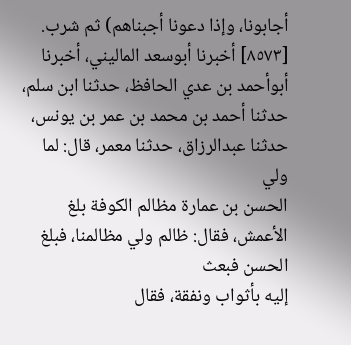أجابونا، وإذا دعونا أجبناهم) ثم شرب.
[٨٥٧٣] أخبرنا أبوسعد الماليني، أخبرنا أبوأحمد بن عدي الحافظ، حدثنا ابن سلم،
حدثنا أحمد بن محمد بن عمر بن يونس، حدثنا عبدالرزاق، حدثنا معمر، قال: لما ولي
الحسن بن عمارة مظالم الكوفة بلغ الأعمش، فقال: ظالم ولي مظالمنا، فبلغ الحسن فبعث
إليه بأثواب ونفقة، فقال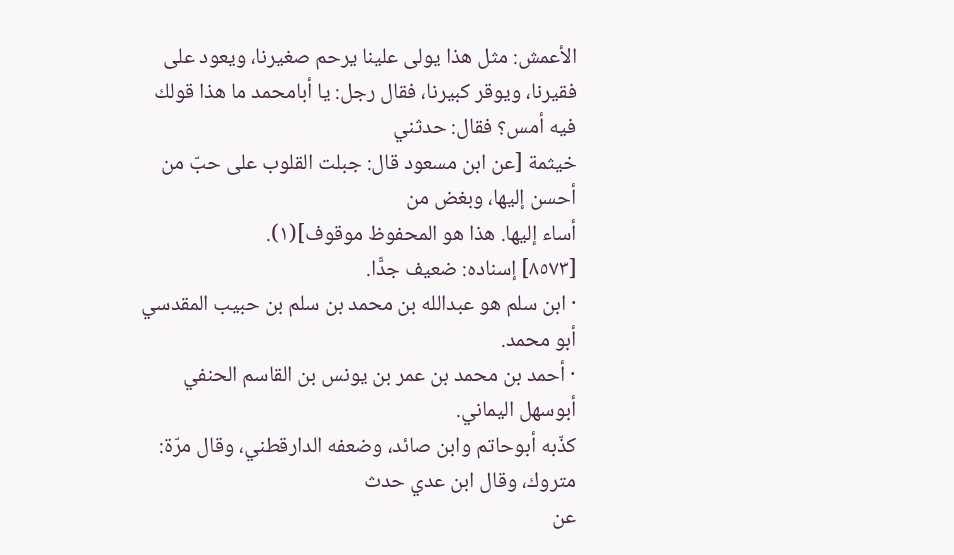الأعمش: مثل هذا يولى علينا يرحم صغيرنا، ويعود على
فقيرنا، ویوقر کبیرنا، فقال رجل: يا أبامحمد ما هذا قولك فيه أمس؟ فقال: حدثني
خيثمة [عن ابن مسعود قال: جبلت القلوب على حبّ من أحسن إليها، وبغض من
أساء إليها. هذا هو المحفوظ موقوف](١).
[٨٥٧٣] إسناده: ضعيف جدًّا.
· ابن سلم هو عبدالله بن محمد بن سلم بن حبيب المقدسي أبو محمد.
· أحمد بن محمد بن عمر بن يونس بن القاسم الحنفي أبوسهل اليماني.
كذّبه أبوحاتم وابن صائد، وضعفه الدارقطني، وقال مرّة: متروك، وقال ابن عدي حدث
عن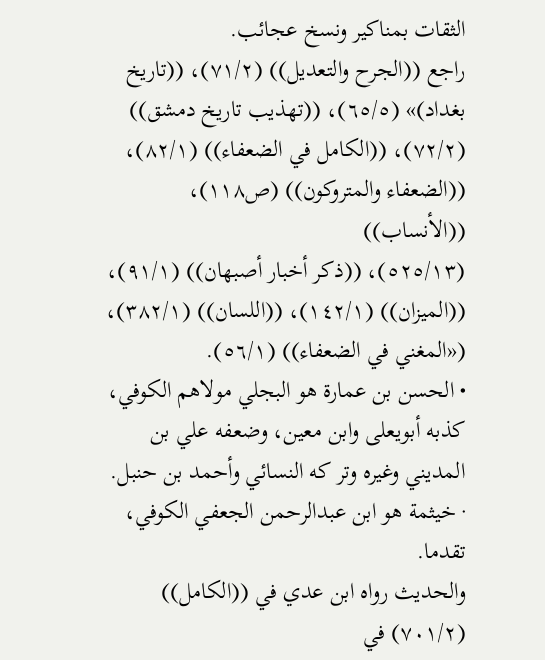الثقات بمناکیر ونسخ عجائب.
راجع ((الجرح والتعديل)) (٧١/٢)، ((تاريخ بغداد)» (٦٥/٥)، ((تهذيب تاريخ دمشق))
(٧٢/٢)، ((الكامل في الضعفاء)) (٨٢/١)، ((الضعفاء والمتروكون)) (ص١١٨)، ((الأنساب))
(٥٢٥/١٣)، ((ذكر أخبار أصبهان)) (٩١/١)، ((الميزان)) (١٤٢/١)، ((اللسان)) (٣٨٢/١)،
(«المغني في الضعفاء)) (٥٦/١).
• الحسن بن عمارة هو البجلي مولاهم الكوفي، كذبه أبويعلى وابن معين، وضعفه علي بن
المديني وغيره وتر که النسائي وأحمد بن حنبل.
· خيثمة هو ابن عبدالرحمن الجعفي الكوفي، تقدما.
والحديث رواه ابن عدي في ((الكامل)) (٧٠١/٢) في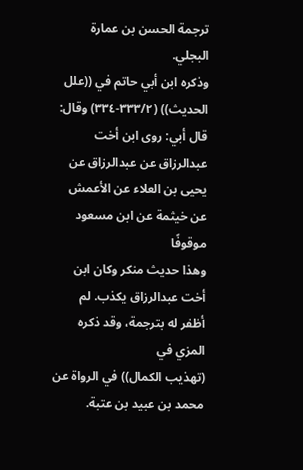ترجمة الحسن بن عمارة البجلي.
وذكره ابن أبي حاتم في ((علل الحديث)) (٣٣٣/٢-٣٣٤) وقال: قال أبي: روى ابن أخت
عبدالرزاق عن عبدالرزاق عن يحيى بن العلاء عن الأعمش عن خيثمة عن ابن مسعود موقوفًا
وهذا حديث منكر وكان ابن أخت عبدالرزاق يكذب. لم أظفر له بترجمة، وقد ذكره المزي في
(تهذيب الكمال)) في الرواة عن محمد بن عبيد بن عتبة.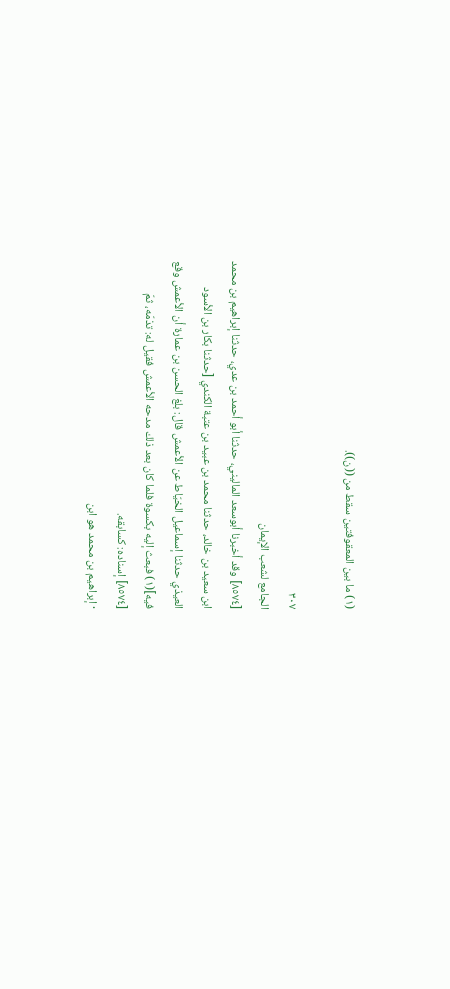(١) ما بين المعقوفتين سقط من ((ن)).

٣٠٧
الجامع لشعب الإيمان
[٨٥٧٤] وقد أخبرنا أبوسعد الماليني، حدثنا أبو أحمد بن عدي، حدثنا إبراهيم بن محمد
ابن سعيد بن خالد، حدثنا محمد بن عبيد بن عتبة الكندي [حدثنا بكار بن الأسود
العيذي حدثنا إسماعيل الخيّاط عن الأعمش قال: بلغ الحسن بن عمارة أن الأعمش وقع
فيه](١) فبعث إليه بكسوة فلما كان بعد ذلك مدحه الأعمش فقيل له: تذمّه، ثمّ
[٨٥٧٤] إسناده: كسابقه.
· إبراهيم بن محمد هو ابن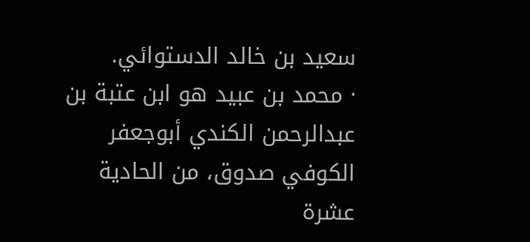سعيد بن خالد الدستوائي.
· محمد بن عبيد هو ابن عتبة بن عبدالرحمن الكندي أبوجعفر الكوفي صدوق، من الحادية
عشرة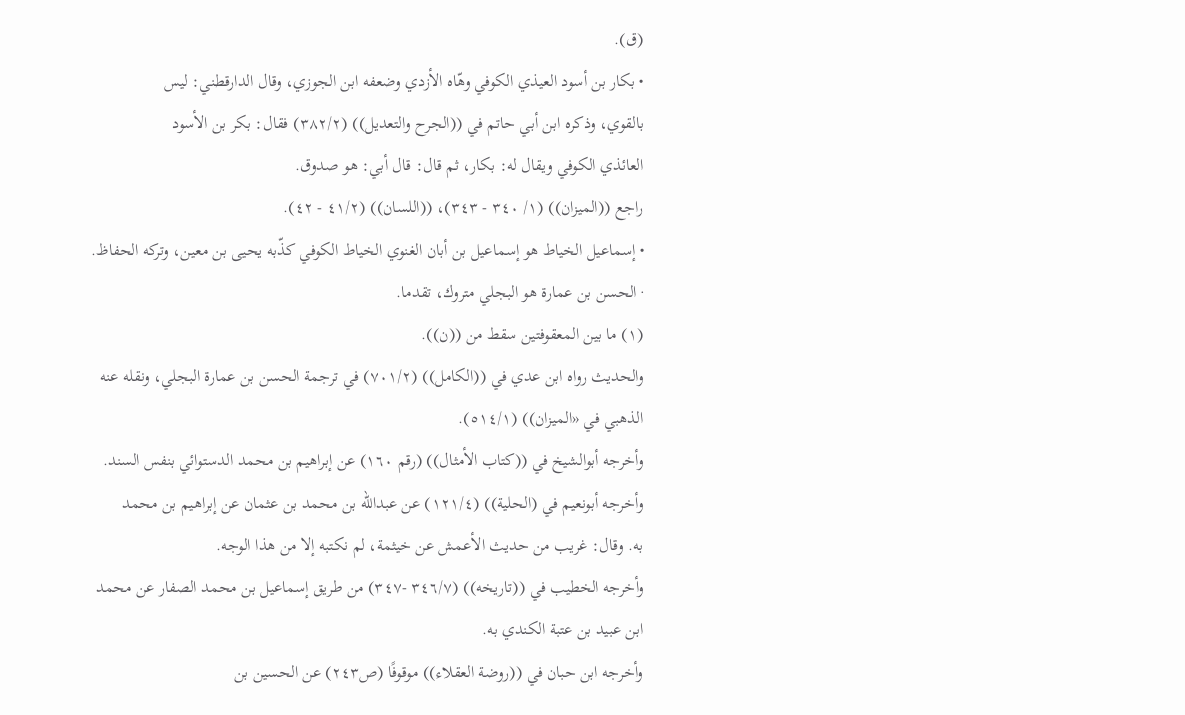(ق).
• بكار بن أسود العيذي الكوفي وهّاه الأزدي وضعفه ابن الجوزي، وقال الدارقطني: ليس
بالقوي، وذكره ابن أبي حاتم في ((الجرح والتعديل)) (٣٨٢/٢) فقال: بكر بن الأسود
العائذي الكوفي ويقال له: بكار، ثم قال: قال أبي: هو صدوق.
راجع ((الميزان)) (١/ ٣٤٠ - ٣٤٣)، ((اللسان)) (٤١/٢ - ٤٢).
• إسماعيل الخياط هو إسماعيل بن أبان الغنوي الخياط الكوفي كذّبه يحيى بن معين، وتركه الحفاظ.
· الحسن بن عمارة هو البجلي متروك، تقدما.
(١) ما بين المعقوفتين سقط من ((ن)).
والحديث رواه ابن عدي في ((الكامل)) (٧٠١/٢) في ترجمة الحسن بن عمارة البجلي، ونقله عنه
الذهبي في «الميزان)) (٥١٤/١).
وأخرجه أبوالشيخ في ((كتاب الأمثال)) (رقم ١٦٠) عن إبراهيم بن محمد الدستوائي بنفس السند.
وأخرجه أبونعيم في (الحلية)) (١٢١/٤) عن عبدالله بن محمد بن عثمان عن إبراهيم بن محمد
به. وقال: غريب من حديث الأعمش عن خيثمة، لم نكتبه إلا من هذا الوجه.
وأخرجه الخطيب في ((تاريخه)) (٣٤٦/٧ -٣٤٧) من طريق إسماعيل بن محمد الصفار عن محمد
ابن عبيد بن عتبة الکندي به.
وأخرجه ابن حبان في ((روضة العقلاء)) موقوفًا (ص٢٤٣) عن الحسين بن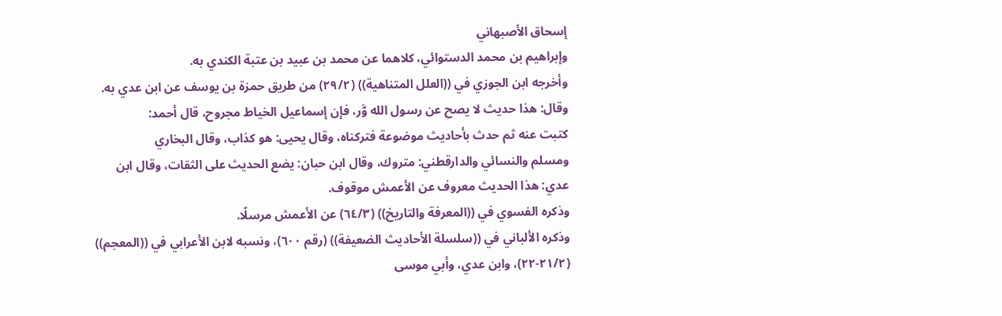إسحاق الأصبهاني
وإبراهيم بن محمد الدستوائي، كلاهما عن محمد بن عبيد بن عتبة الكندي به.
وأخرجه ابن الجوزي في ((العلل المتناهية)) (٢٩/٢) من طريق حمزة بن يوسف عن ابن عدي به.
وقال: هذا حديث لا يصح عن رسول الله وَّر، فإن إسماعيل الخياط مجروح، قال أحمد:
كتبت عنه ثم حدث بأحاديث موضوعة فتركناه، وقال يحيى: هو كذاب، وقال البخاري
ومسلم والنسائي والدارقطني: متروك، وقال ابن حبان: يضع الحديث على الثقات، وقال ابن
عدي: هذا الحديث معروف عن الأعمش موقوف.
وذكره الفسوي في ((المعرفة والتاريخ)) (٦٤/٣) عن الأعمش مرسلًا.
وذكره الألباني في ((سلسلة الأحاديث الضعيفة)) (رقم ٦٠٠)، ونسبه لابن الأعرابي في ((المعجم))
(٢١/٢-٢٢)، وابن عدي، وأبي موسى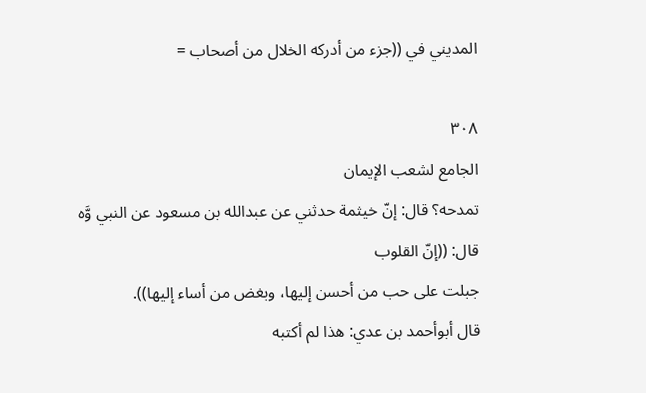المديني في ((جزء من أدركه الخلال من أصحاب =

٣٠٨
الجامع لشعب الإيمان
تمدحه؟ قال: إنّ خيثمة حدثني عن عبدالله بن مسعود عن النبي وَّه قال: ((إنّ القلوب
جبلت على حب من أحسن إليها، وبغض من أساء إليها)).
قال أبوأحمد بن عدي: هذا لم أكتبه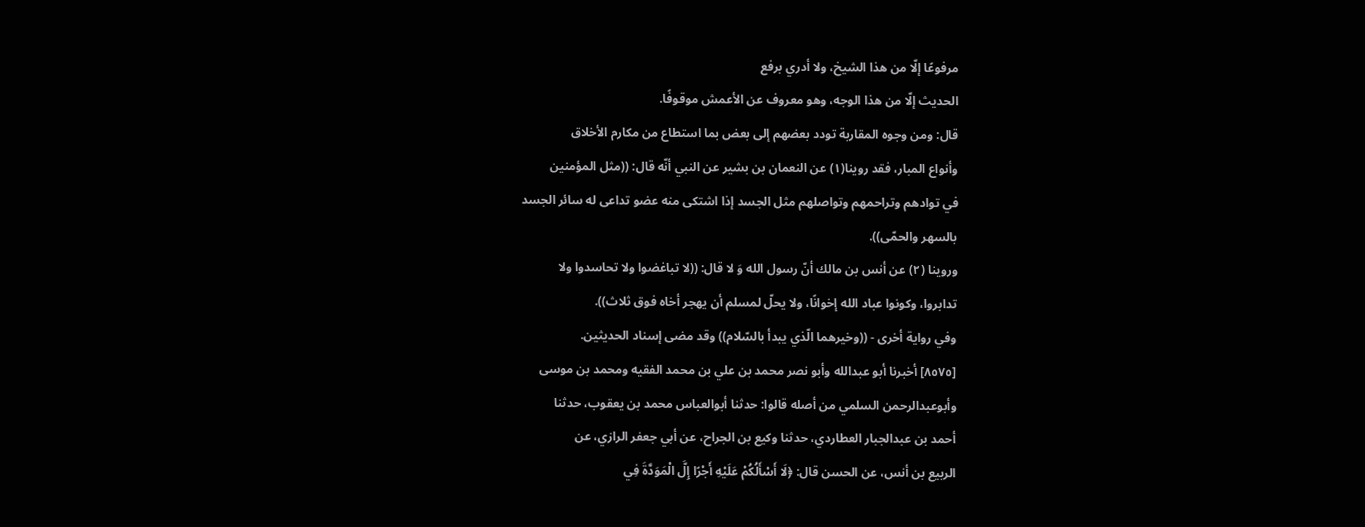مرفوعًا إلّا من هذا الشيخ، ولا أدري برفع
الحديث إلّا من هذا الوجه، وهو معروف عن الأعمش موقوفًا.
قال: ومن وجوه المقاربة تودد بعضهم إلى بعض بما استطاع من مكارم الأخلاق
وأنواع المبار، فقد روينا(١) عن النعمان بن بشير عن النبي أنّه قال: ((مثل المؤمنين
في توادهم وتراحمهم وتواصلهم مثل الجسد إذا اشتكی منه عضو تداعى له سائر الجسد
بالسهر والحمّی)).
وروينا (٢) عن أنس بن مالك أنّ رسول الله وَ لا قال: ((لا تباغضوا ولا تحاسدوا ولا
تدابروا، وكونوا عباد الله إخوانًا، ولا يحلّ لمسلم أن يهجر أخاه فوق ثلاث)).
وفي رواية أخرى - ((وخيرهما الّذي يبدأ بالسّلام)) وقد مضى إسناد الحديثين.
[٨٥٧٥] أخبرنا أبو عبدالله وأبو نصر محمد بن علي بن محمد الفقيه ومحمد بن موسى
وأبوعبدالرحمن السلمي من أصله قالوا: حدثنا أبوالعباس محمد بن يعقوب، حدثنا
أحمد بن عبدالجبار العطاردي، حدثنا وكيع بن الجراح، عن أبي جعفر الرازي، عن
الربيع بن أنس، عن الحسن قال: ﴿لَا أَسْأَلُكُمْ عَلَيْهِ أَجْرًا إِلَّ الْمَوَدَّةَ فِي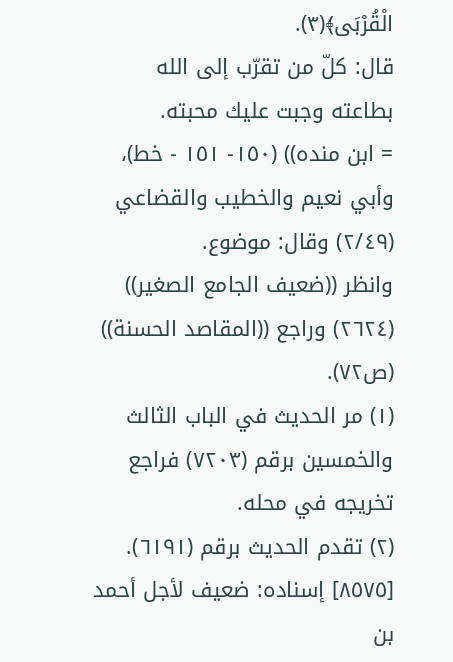الْقُرْبَى﴾(٣).
قال: كلّ من تقرّب إلى الله بطاعته وجبت عليك محبته.
= ابن منده)) (١٥٠- ١٥١ - خط)، وأبي نعيم والخطيب والقضاعي (٢/٤٩) وقال: موضوع.
وانظر ((ضعيف الجامع الصغير)) (٢٦٢٤) وراجع ((المقاصد الحسنة)) (ص٧٢).
(١) مر الحديث في الباب الثالث والخمسين برقم (٧٢٠٣) فراجع تخريجه في محله.
(٢) تقدم الحديث برقم (٦١٩١).
[٨٥٧٥] إسناده: ضعيف لأجل أحمد بن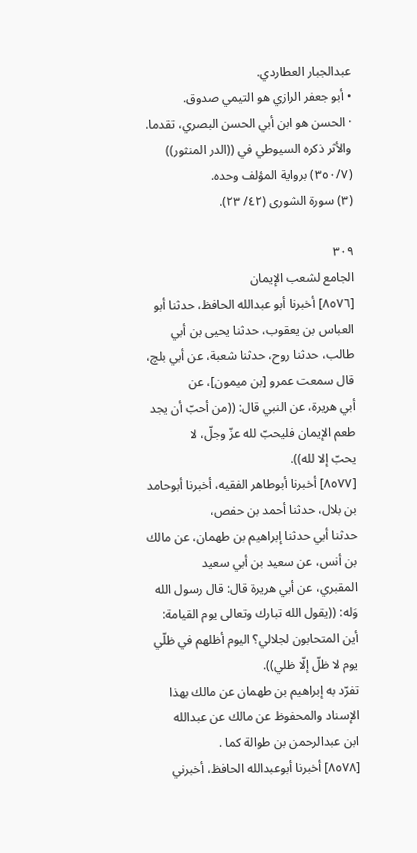عبدالجبار العطاردي.
• أبو جعفر الرازي هو التيمي صدوق.
· الحسن هو ابن أبي الحسن البصري، تقدما.
والأثر ذكره السيوطي في ((الدر المنثور)) (٣٥٠/٧) برواية المؤلف وحده.
(٣) سورة الشورى (٤٢/ ٢٣).

٣٠٩
الجامع لشعب الإيمان
[٨٥٧٦] أخبرنا أبو عبدالله الحافظ، حدثنا أبو العباس بن يعقوب، حدثنا يحيى بن أبي
طالب، حدثنا روح، حدثنا شعبة، عن أبي بلچ، قال سمعت عمرو [بن ميمون]، عن
أبي هريرة، عن النبي قال: ((من أحبّ أن يجد طعم الإيمان فليحبّ لله عزّ وجلّ، لا
يحبّ إلا لله)).
[٨٥٧٧] أخبرنا أبوطاهر الفقیه، أخبرنا أبوحامد بن بلال، حدثنا أحمد بن حفص،
حدثنا أبي حدثنا إبراهيم بن طهمان، عن مالك بن أنس، عن سعيد بن أبي سعيد
المقبري، عن أبي هريرة قال: قال رسول الله وَله: ((يقول الله تبارك وتعالى يوم القيامة:
أين المتحابون لجلالي؟ اليوم أظلهم في ظلّي يوم لا ظلّ إلّا ظلي)).
تفرّد به إبراهيم بن طهمان عن مالك بهذا الإسناد والمحفوظ عن مالك عن عبدالله
ابن عبدالرحمن بن طوالة كما .
[٨٥٧٨] أخبرنا أبوعبدالله الحافظ، أخبرني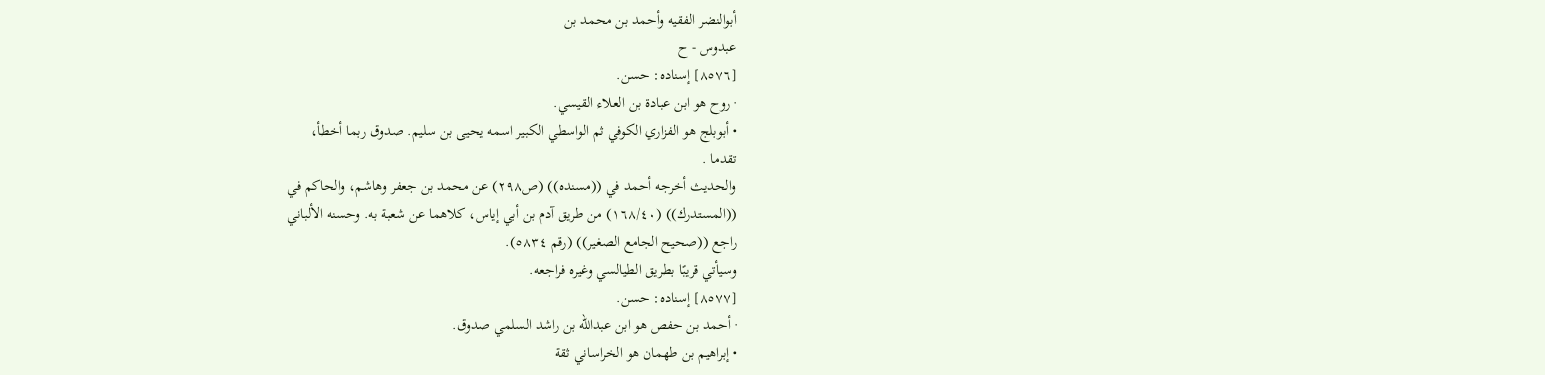أبوالنضر الفقيه وأحمد بن محمد بن
عبدوس - ح
[٨٥٧٦] إسناده: حسن.
· روح هو ابن عبادة بن العلاء القيسي.
• أبوبلج هو الفزاري الكوفي ثم الواسطي الكبير اسمه يحيى بن سليم. صدوق ربما أخطأ،
تقدما .
والحديث أخرجه أحمد في ((مسنده)) (ص٢٩٨) عن محمد بن جعفر وهاشم، والحاكم في
((المستدرك)) (١٦٨/٤٠) من طريق آدم بن أبي إياس، كلاهما عن شعبة به. وحسنه الألباني
راجع ((صحيح الجامع الصغير)) (رقم ٥٨٣٤).
وسيأتي قريبًا بطريق الطيالسي وغيره فراجعه.
[٨٥٧٧] إسناده: حسن.
· أحمد بن حفص هو ابن عبدالله بن راشد السلمي صدوق.
• إبراهيم بن طهمان هو الخراساني ثقة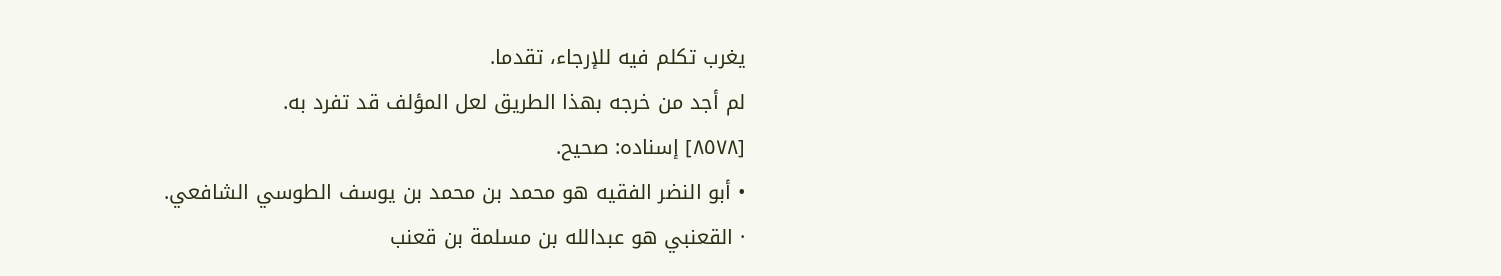يغرب تكلم فيه للإرجاء، تقدما.
لم أجد من خرجه بهذا الطريق لعل المؤلف قد تفرد به.
[٨٥٧٨] إسناده: صحيح.
• أبو النضر الفقيه هو محمد بن محمد بن يوسف الطوسي الشافعي.
· القعنبي هو عبدالله بن مسلمة بن قعنب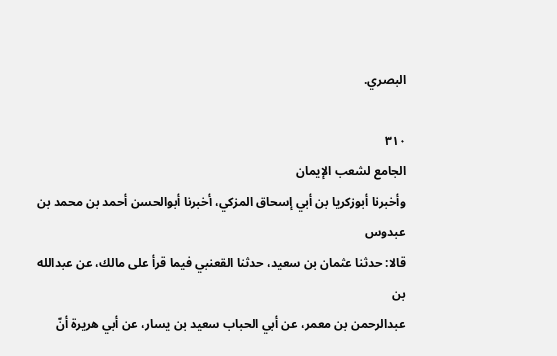البصري.

٣١٠
الجامع لشعب الإيمان
وأخبرنا أبوزكريا بن أبي إسحاق المزكي، أخبرنا أبوالحسن أحمد بن محمد بن عبدوس
قالا: حدثنا عثمان بن سعيد، حدثنا القعنبي فيما قرأ على مالك، عن عبدالله بن
عبدالرحمن بن معمر، عن أبي الحباب سعيد بن يسار، عن أبي هريرة أنّ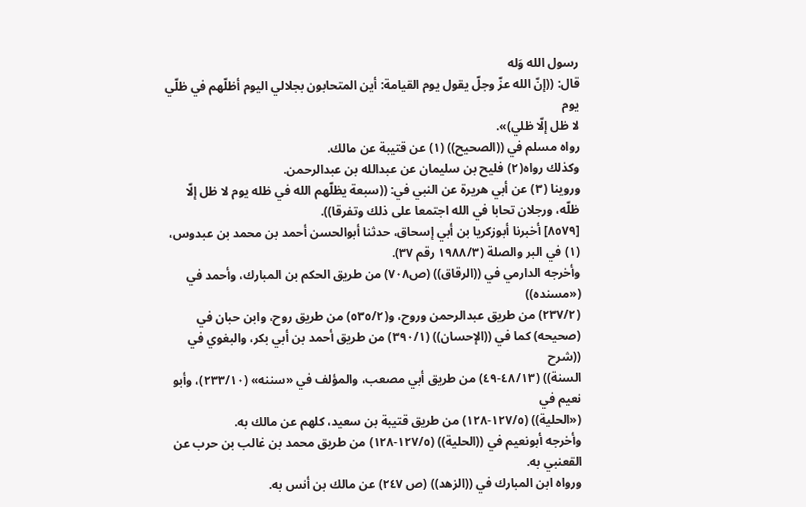رسول الله وَله
قال: ((إنّ الله عزّ وجلّ يقول يوم القيامة: أين المتحابون بجلالي اليوم أظلّهم في ظلّي يوم
لا ظل إلّا ظلي)».
رواه مسلم في ((الصحيح)) (١) عن قتيبة عن مالك.
وكذلك رواه(٢) فليح بن سليمان عن عبدالله بن عبدالرحمن.
وروينا (٣) عن أبي هريرة عن النبي في: ((سبعة يظلّهم الله في ظله يوم لا ظل إلّا
ظلّه، ورجلان تحابا في الله اجتمعا على ذلك وتفرقا)).
[٨٥٧٩] أخبرنا أبوزكريا بن أبي إسحاق، حدثنا أبوالحسن أحمد بن محمد بن عبدوس،
(١) في البر والصلة (١٩٨٨/٣ رقم ٣٧).
وأخرجه الدارمي في ((الرقاق)) (ص٧٠٨) من طريق الحكم بن المبارك، وأحمد في («مسنده))
(٢٣٧/٢) من طريق عبدالرحمن وروح، و(٥٣٥/٢) من طريق روح، وابن حبان في
(صحيحه) كما في ((الإحسان)) (٣٩٠/١) من طريق أحمد بن أبي بكر، والبغوي في ((شرح
السنة)) (٤٨/١٣-٤٩) من طريق أبي مصعب، والمؤلف في «سننه» (٢٣٣/١٠)، وأبو نعيم في
(«الحلية)) (١٢٧/٥-١٢٨) من طريق قتيبة بن سعيد، كلهم عن مالك به.
وأخرجه أبونعيم في ((الحلية)) (١٢٧/٥-١٢٨) من طريق محمد بن غالب بن حرب عن القعنبي به.
ورواه ابن المبارك في ((الزهد)) (ص ٢٤٧) عن مالك بن أنس به.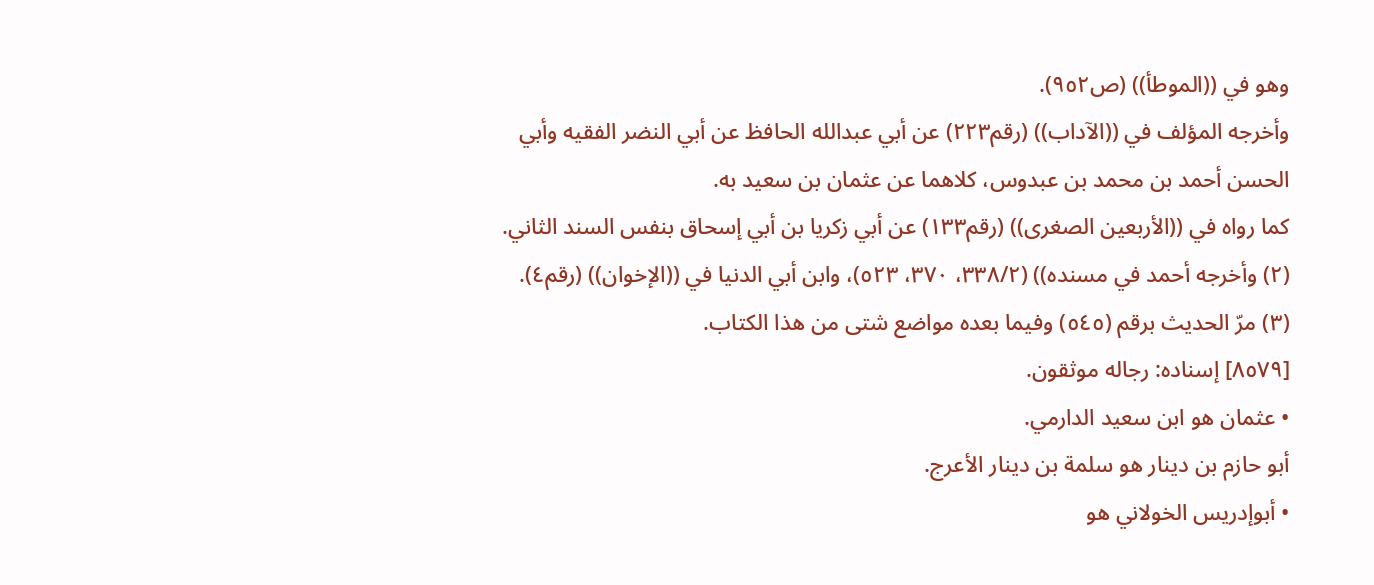وهو في ((الموطأ)) (ص٩٥٢).
وأخرجه المؤلف في ((الآداب)) (رقم٢٢٣) عن أبي عبدالله الحافظ عن أبي النضر الفقيه وأبي
الحسن أحمد بن محمد بن عبدوس، كلاهما عن عثمان بن سعيد به.
كما رواه في ((الأربعين الصغرى)) (رقم١٣٣) عن أبي زكريا بن أبي إسحاق بنفس السند الثاني.
(٢) وأخرجه أحمد في مسنده)) (٣٣٨/٢، ٣٧٠، ٥٢٣)، وابن أبي الدنيا في ((الإخوان)) (رقم٤).
(٣) مرّ الحديث برقم (٥٤٥) وفيما بعده مواضع شتى من هذا الكتاب.
[٨٥٧٩] إسناده: رجاله موثقون.
• عثمان هو ابن سعيد الدارمي.
أبو حازم بن دينار هو سلمة بن دينار الأعرج.
• أبوإدريس الخولاني هو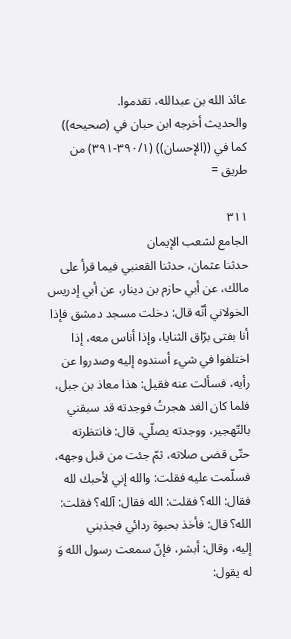عائذ الله بن عبدالله، تقدموا.
والحديث أخرجه ابن حبان في (صحيحه)) كما في ((الإحسان)) (٣٩٠/١-٣٩١) من طريق =

٣١١
الجامع لشعب الإيمان
حدثنا عثمان، حدثنا القعنبي فیما قرأ على مالك، عن أبي حازم بن دینار، عن أبي إدريس
الخولاني أنّه قال: دخلت مسجد دمشق فإذا أنا بفتى برّاق الثنايا، وإذا أناس معه، إذا
اختلفوا في شيء أسندوه إليه وصدروا عن رأيه، فسألت عنه فقيل: هذا معاذ بن جبل،
فلما كان الغد هجرتُ فوجدته قد سبقني بالتّهجیر، ووجدته يصلّي، قال: فانتظرته
حتّی قضی صلاته، ثمّ جئت من قبل وجهه، فسلّمت علیه فقلت: والله إني لأحبك لله
فقال: الله؟ فقلت: الله فقال: آلله؟ فقلت: الله؟ قال: فأخذ بحبوة ردائي فجذبني
إليه، وقال: أبشر، فإنّ سمعت رسول الله وَ له يقول: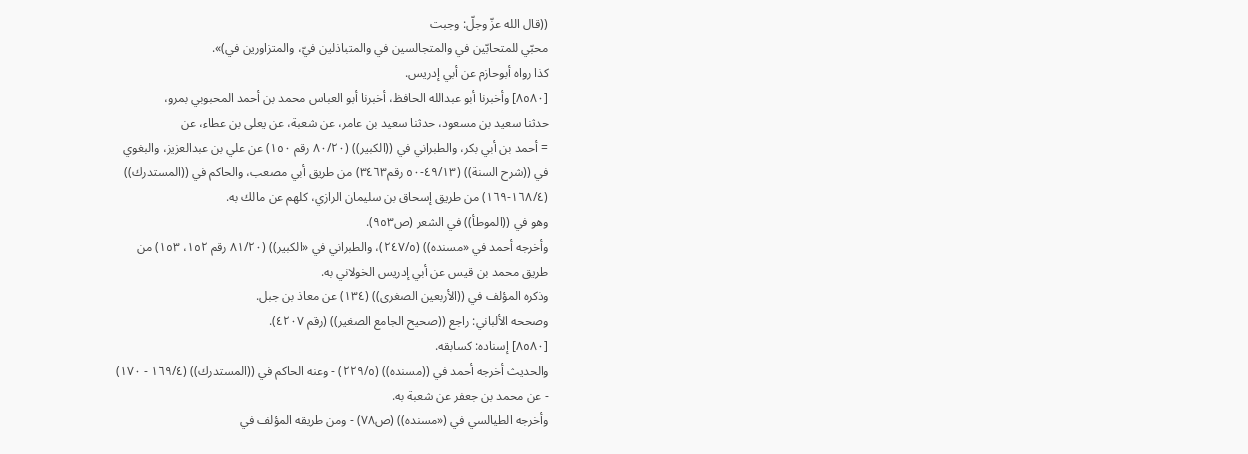((قال الله عزّ وجلّ: وجبت
محبّي للمتحابّين في والمتجالسين في والمتباذلين فيّ، والمتزاورين في)».
کذا رواه أبوحازم عن أبي إدريس.
[٨٥٨٠] وأخبرنا أبو عبدالله الحافظ، أخبرنا أبو العباس محمد بن أحمد المحبوبي بمرو،
حدثنا سعيد بن مسعود، حدثنا سعيد بن عامر، عن شعبة، عن يعلى بن عطاء، عن
= أحمد بن أبي بكر، والطبراني في ((الكبير)) (٨٠/٢٠ رقم ١٥٠) عن علي بن عبدالعزيز، والبغوي
في ((شرح السنة)) (٤٩/١٣-٥٠ رقم٣٤٦٣) من طريق أبي مصعب، والحاكم في ((المستدرك))
(١٦٨/٤-١٦٩) من طريق إسحاق بن سليمان الرازي، كلهم عن مالك به.
وهو في ((الموطأ)) في الشعر (ص٩٥٣).
وأخرجه أحمد في «مسنده)) (٢٤٧/٥)، والطبراني في «الكبير)) (٨١/٢٠ رقم ١٥٢، ١٥٣) من
طریق محمد بن قیس عن أبي إدريس الخولاني به.
وذكره المؤلف في ((الأربعين الصغرى)) (١٣٤) عن معاذ بن جبل.
وصححه الألباني: راجع ((صحيح الجامع الصغير)) (رقم ٤٢٠٧).
[٨٥٨٠] إسناده: كسابقه.
والحديث أخرجه أحمد في ((مسنده)) (٢٢٩/٥) - وعنه الحاكم في ((المستدرك)) (١٦٩/٤ - ١٧٠)
- عن محمد بن جعفر عن شعبة به.
وأخرجه الطيالسي في («مسنده)) (ص٧٨) - ومن طريقه المؤلف في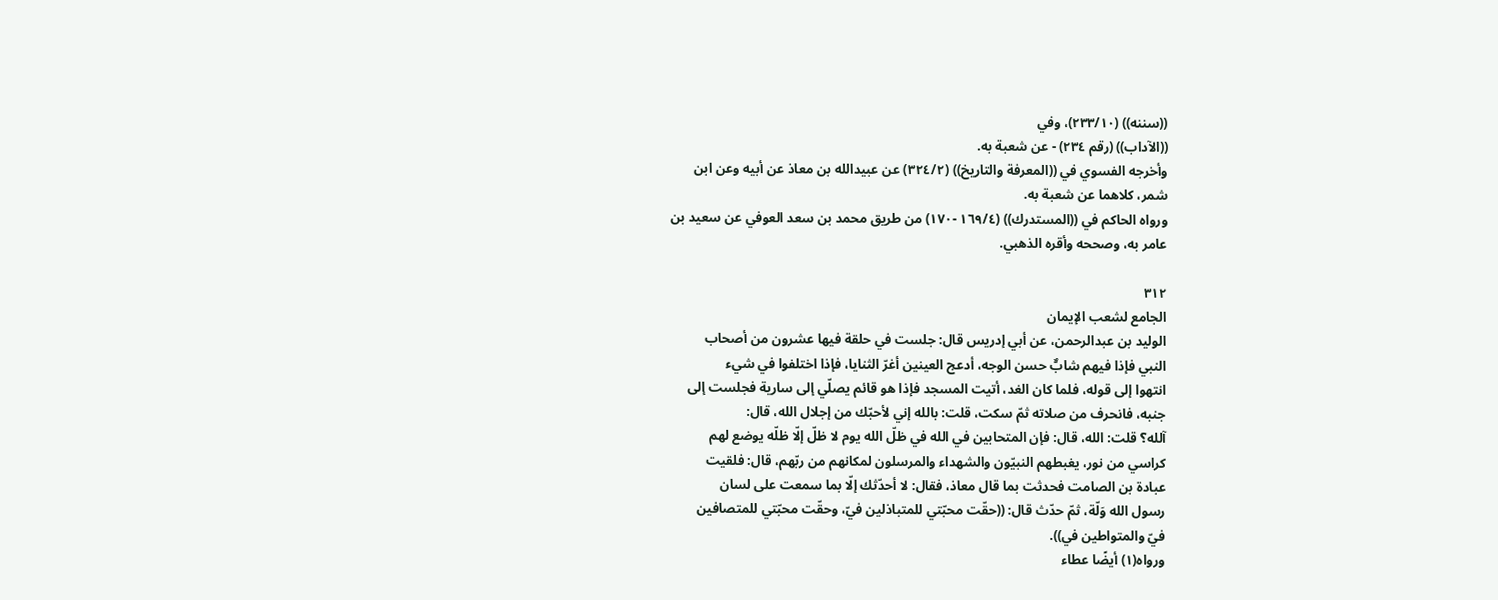((سننه)) (٢٣٣/١٠)، وفي
((الآداب)) (رقم ٢٣٤) - عن شعبة به.
وأخرجه الفسوي في ((المعرفة والتاريخ)) (٣٢٤/٢) عن عبيدالله بن معاذ عن أبيه وعن ابن
شمر، كلاهما عن شعبة به.
ورواه الحاكم في ((المستدرك)) (١٦٩/٤ -١٧٠) من طريق محمد بن سعد العوفي عن سعيد بن
عامر به، وصححه وأقره الذهبي.

٣١٢
الجامع لشعب الإيمان
الوليد بن عبدالرحمن، عن أبي إدريس قال: جلست في حلقة فيها عشرون من أصحاب
النبي فإذا فيهم شابٌّ حسن الوجه، أدعج العينين أغرّ الثنايا، فإذا اختلفوا في شيء
انتهوا إلى قوله، فلما كان الغد، أتيت المسجد فإذا هو قائم يصلّي إلى سارية فجلست إلى
جنبه، فانحرف من صلاته ثمّ سكت، قلت: بالله إني لأحبّك من إجلال الله، قال:
آلله؟ قلت: الله، قال: فإن المتحابين في الله في ظلّ الله يوم لا ظلّ إلّا ظلّه يوضع لهم
كراسي من نور، يغبطهم النبيّون والشهداء والمرسلون لمكانهم من ربّهم، قال: فلقيت
عبادة بن الصامت فحدثت بما قال معاذ، فقال: لا أحدّثك إلّا بما سمعت على لسان
رسول الله وَلّة، ثمّ حدّث قال: ((حقّت محبّتي للمتباذلين فيّ، وحقّت محبّتي للمتصافين
فيّ والمتواطين في)).
ورواه(١) أيضًا عطاء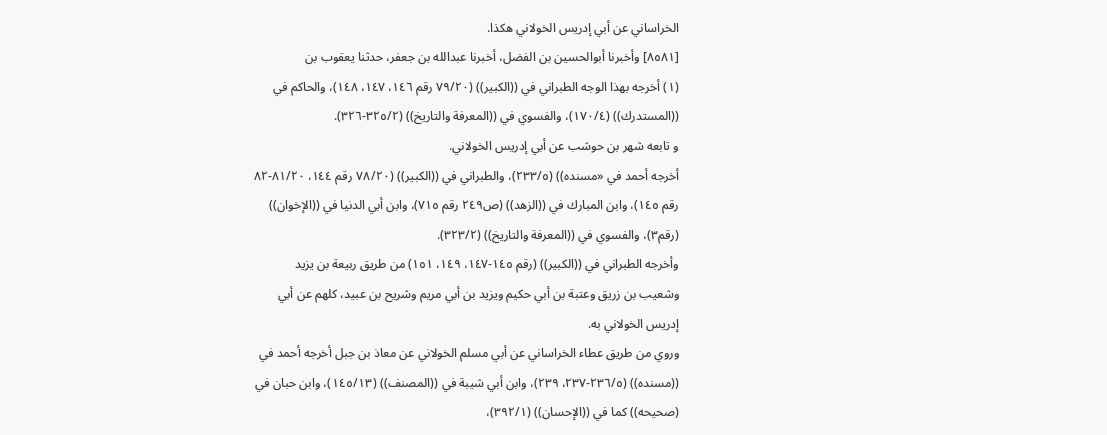الخراساني عن أبي إدريس الخولاني هكذا.
[٨٥٨١] وأخبرنا أبوالحسين بن الفضل، أخبرنا عبدالله بن جعفر، حدثنا يعقوب بن
(١) أخرجه بهذا الوجه الطبراني في ((الكبير)) (٧٩/٢٠ رقم ١٤٦، ١٤٧، ١٤٨)، والحاكم في
((المستدرك)) (١٧٠/٤)، والفسوي في ((المعرفة والتاريخ)) (٣٢٥/٢-٣٢٦).
و تابعه شهر بن حوشب عن أبي إدريس الخولاني.
أخرجه أحمد في «مسنده)) (٢٣٣/٥)، والطبراني في ((الكبير)) (٧٨/٢٠ رقم ١٤٤، ٨١/٢٠-٨٢
رقم ١٤٥)، وابن المبارك في ((الزهد)) (ص٢٤٩ رقم ٧١٥)، وابن أبي الدنيا في ((الإخوان))
(رقم٣)، والفسوي في ((المعرفة والتاريخ)) (٣٢٣/٢).
وأخرجه الطبراني في ((الكبير)) (رقم ١٤٥-١٤٧، ١٤٩، ١٥١) من طريق ربيعة بن يزيد
وشعيب بن زريق وعتبة بن أبي حكيم ويزيد بن أبي مريم وشريح بن عبيد، كلهم عن أبي
إدريس الخولاني به.
وروي من طريق عطاء الخراساني عن أبي مسلم الخولاني عن معاذ بن جبل أخرجه أحمد في
((مسنده)) (٢٣٦/٥-٢٣٧، ٢٣٩)، وابن أبي شيبة في ((المصنف)) (١٤٥/١٣)، وابن حبان في
(صحيحه)) كما في ((الإحسان)) (٣٩٢/١)،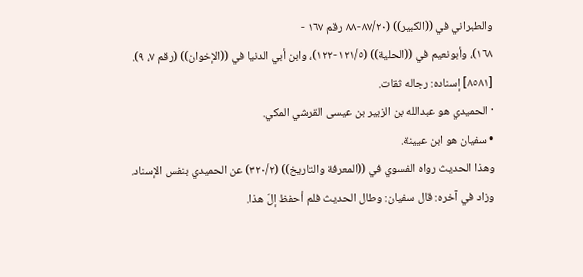والطبراني في ((الكبير)) (٨٧/٢٠-٨٨ رقم ١٦٧ -
١٦٨)، وأبونعيم في ((الحلية)) (١٢١/٥-١٢٢)، وابن أبي الدنيا في ((الإخوان)) (رقم ٧، ٩).
[٨٥٨١] إسناده: رجاله ثقات.
· الحميدي هو عبدالله بن الزبير بن عيسى القرشي المكي.
• سفيان هو ابن عيينة.
وهذا الحديث رواه الفسوي في ((المعرفة والتاريخ)) (٣٢٠/٢) عن الحميدي بنفس الإسناد.
وزاد في آخره: قال سفيان: وطال الحديث فلم أحفظ إلّ هذا.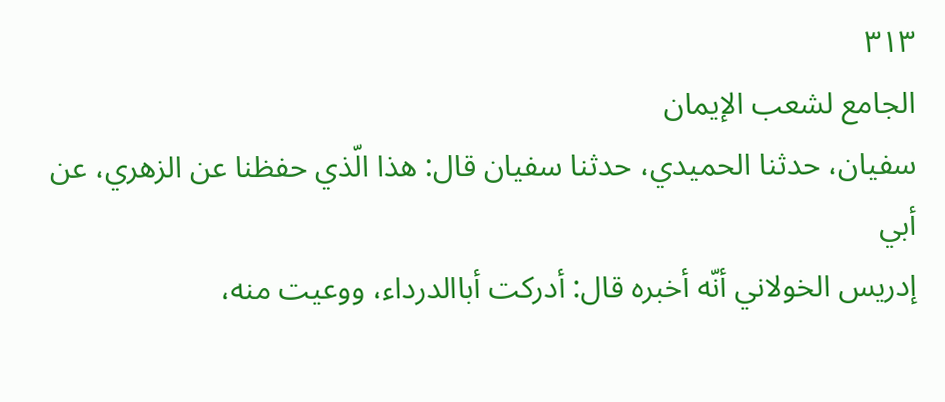٣١٣
الجامع لشعب الإيمان
سفيان، حدثنا الحميدي، حدثنا سفيان قال: هذا الّذي حفظنا عن الزهري، عن أبي
إدريس الخولاني أنّه أخبره قال: أدركت أباالدرداء، ووعيت منه،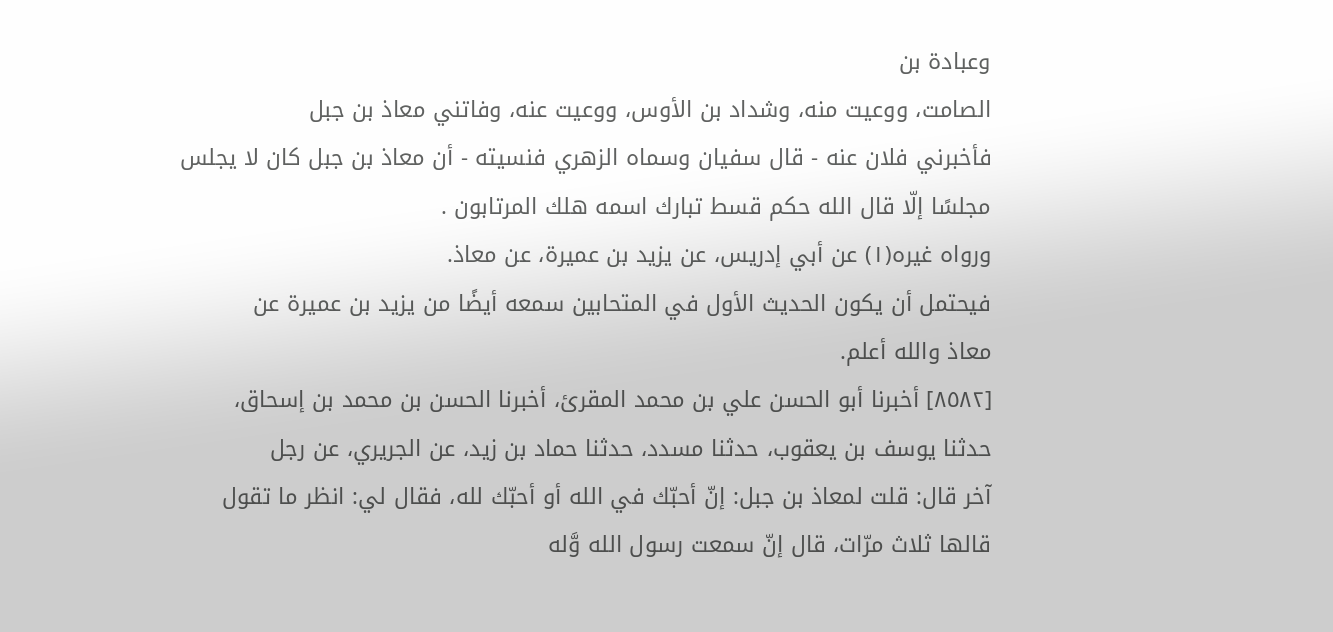وعبادة بن
الصامت، ووعيت منه، وشداد بن الأوس، ووعيت عنه، وفاتني معاذ بن جبل
فأخبرني فلان عنه - قال سفيان وسماه الزهري فنسيته - أن معاذ بن جبل كان لا يجلس
مجلسًا إلّا قال الله حكم قسط تبارك اسمه هلك المرتابون .
ورواه غيره(١) عن أبي إدريس، عن يزيد بن عميرة، عن معاذ.
فيحتمل أن يكون الحديث الأول في المتحابين سمعه أيضًا من يزيد بن عميرة عن
معاذ والله أعلم.
[٨٥٨٢] أخبرنا أبو الحسن علي بن محمد المقرئ، أخبرنا الحسن بن محمد بن إسحاق،
حدثنا يوسف بن يعقوب، حدثنا مسدد، حدثنا حماد بن زيد، عن الجريري، عن رجل
آخر قال: قلت لمعاذ بن جبل: إنّ أحبّك في الله أو أحبّك لله، فقال لي: انظر ما تقول
قالها ثلاث مرّات، قال إنّ سمعت رسول الله وَّله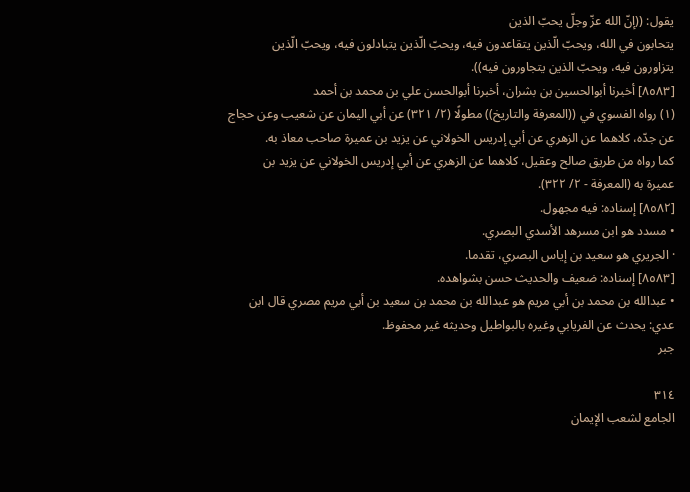يقول: ((إنّ الله عزّ وجلّ يحبّ الذين
يتحابون في الله، ويحبّ الّذين يتقاعدون فيه، ويحبّ الّذين يتبادلون فيه، ويحبّ الّذين
یتزاورون فیه، ويحبّ الذین یتجاورون فیه)).
[٨٥٨٣] أخبرنا أبوالحسين بن بشران، أخبرنا أبوالحسن علي بن محمد بن أحمد
(١) رواه الفسوي في ((المعرفة والتاريخ)) مطولًا (٢/ ٣٢١) عن أبي اليمان عن شعيب وعن حجاج
عن جدّه، كلاهما عن الزهري عن أبي إدريس الخولاني عن يزيد بن عميرة صاحب معاذ به.
كما رواه من طريق صالح وعقيل، كلاهما عن الزهري عن أبي إدريس الخولاني عن يزيد بن
عميرة به (المعرفة - ٢/ ٣٢٢).
[٨٥٨٢] إسناده: فيه مجهول.
• مسدد هو ابن مسرهد الأسدي البصري.
· الجريري هو سعيد بن إياس البصري، تقدما.
[٨٥٨٣] إسناده: ضعيف والحديث حسن بشواهده.
• عبدالله بن محمد بن أبي مريم هو عبدالله بن محمد بن سعيد بن أبي مريم مصري قال ابن
عدي: يحدث عن الفريابي وغيره بالبواطيل وحديثه غير محفوظ.
جبر

٣١٤
الجامع لشعب الإيمان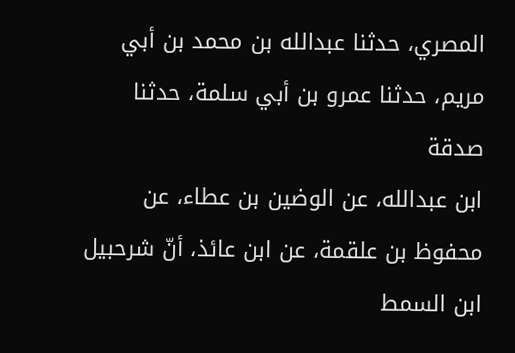المصري، حدثنا عبدالله بن محمد بن أبي مريم، حدثنا عمرو بن أبي سلمة، حدثنا صدقة
ابن عبدالله، عن الوضين بن عطاء، عن محفوظ بن علقمة، عن ابن عائذ، أنّ شرحبيل
ابن السمط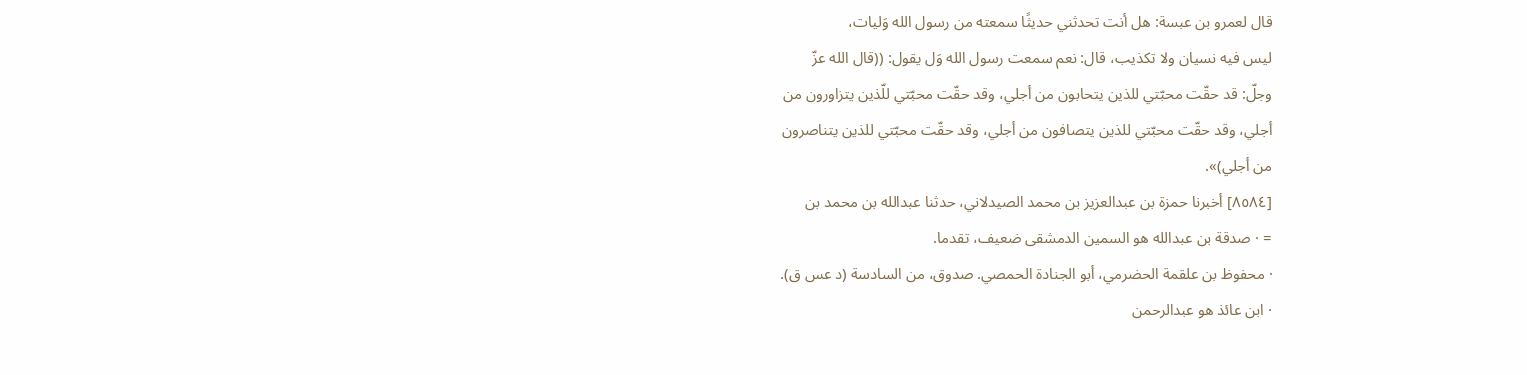قال لعمرو بن عبسة: هل أنت تحدثني حديثًا سمعته من رسول الله وَليات،
ليس فيه نسيان ولا تكذيب، قال: نعم سمعت رسول الله وَل يقول: ((قال الله عزّ
وجلّ: قد حقّت محبّتي للذین یتحابون من أجلي، وقد حقّت محبّتي للّذین یتزاورون من
أجلي، وقد حقّت محبّتي للذين يتصافون من أجلي، وقد حقّت محبّتي للذين يتناصرون
من أجلي)».
[٨٥٨٤] أخبرنا حمزة بن عبدالعزيز بن محمد الصيدلاني، حدثنا عبدالله بن محمد بن
= · صدقة بن عبدالله هو السمين الدمشقى ضعيف، تقدما.
· محفوظ بن علقمة الحضرمي، أبو الجنادة الحمصي. صدوق، من السادسة (د عس ق).
· ابن عائذ هو عبدالرحمن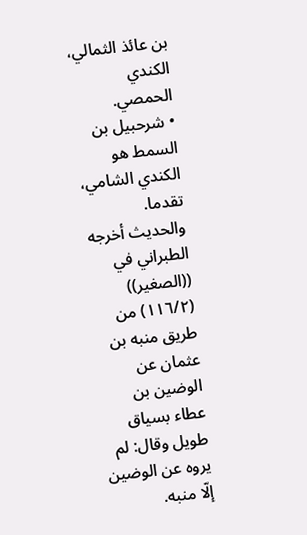بن عائذ الثمالي، الكندي الحمصي.
• شرحبيل بن السمط هو الكندي الشامي، تقدما.
والحديث أخرجه الطبراني في ((الصغير)) (١١٦/٢) من طريق منبه بن عثمان عن الوضين بن
عطاء بسياق طويل وقال: لم يروه عن الوضين إلّا منبه.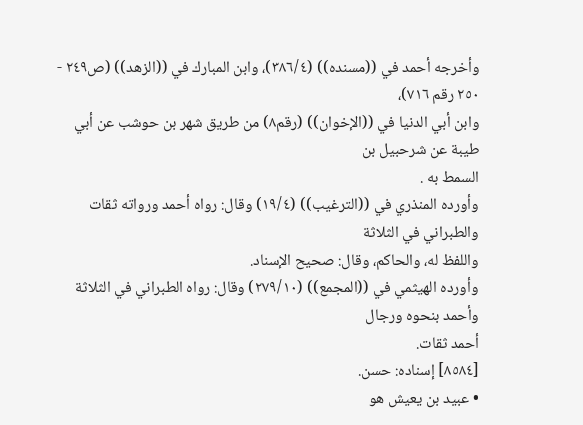وأخرجه أحمد في ((مسنده)) (٣٨٦/٤)، وابن المبارك في ((الزهد)) (ص٢٤٩ - ٢٥٠ رقم ٧١٦)،
وابن أبي الدنيا في ((الإخوان)) (رقم٨) من طريق شهر بن حوشب عن أبي طيبة عن شرحبيل بن
السمط به .
وأورده المنذري في ((الترغيب)) (١٩/٤) وقال: رواه أحمد ورواته ثقات والطبراني في الثلاثة
واللفظ له، والحاكم، وقال: صحيح الإسناد.
وأورده الهيثمي في ((المجمع)) (٢٧٩/١٠) وقال: رواه الطبراني في الثلاثة وأحمد بنحوه ورجال
أحمد ثقات.
[٨٥٨٤] إسناده: حسن.
• عبيد بن يعيش هو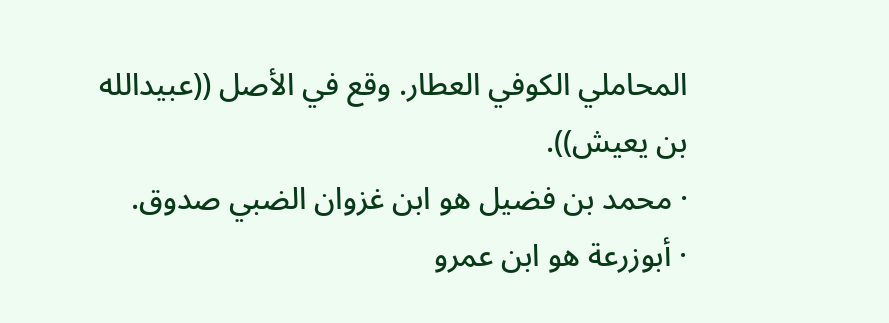المحاملي الكوفي العطار. وقع في الأصل ((عبيدالله بن يعيش)).
· محمد بن فضيل هو ابن غزوان الضبي صدوق.
· أبوزرعة هو ابن عمرو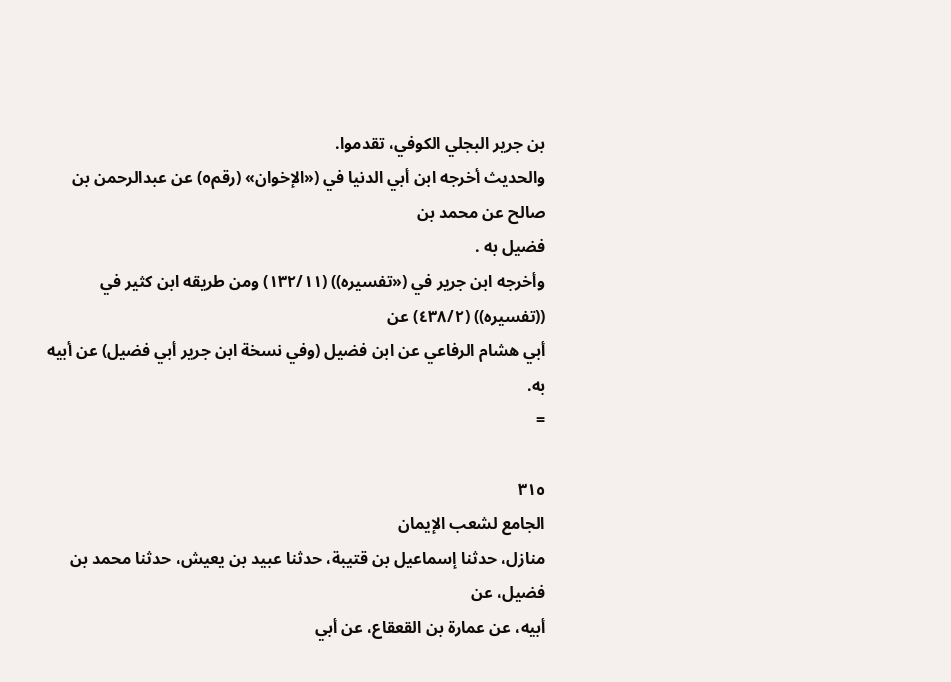بن جرير البجلي الكوفي، تقدموا.
والحديث أخرجه ابن أبي الدنيا في («الإخوان» (رقم٥) عن عبدالرحمن بن صالح عن محمد بن
فضيل به .
وأخرجه ابن جرير في («تفسيره)) (١٣٢/١١) ومن طريقه ابن كثير في ((تفسيره)) (٤٣٨/٢) عن
أبي هشام الرفاعي عن ابن فضيل (وفي نسخة ابن جرير أبي فضيل) عن أبيه به.
=

٣١٥
الجامع لشعب الإيمان
منازل، حدثنا إسماعيل بن قتيبة، حدثنا عبيد بن يعيش، حدثنا محمد بن فضيل، عن
أبيه، عن عمارة بن القعقاع، عن أبي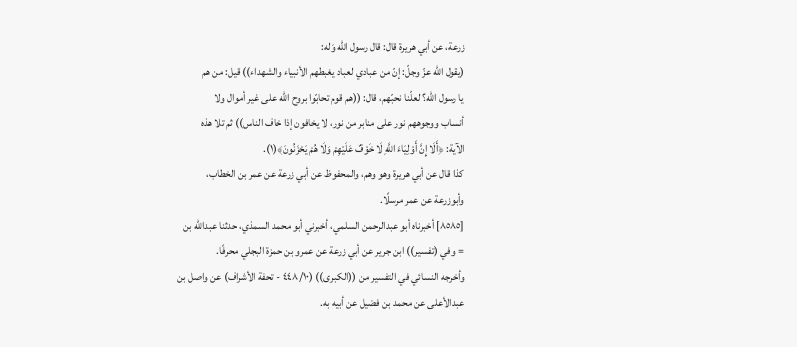زرعة، عن أبي هريرة قال: قال رسول الله وَله:
(يقول الله عزّ وجلّ: إنّ من عبادي لعباد يغبطهم الأنبياء والشهداء)) قيل: من هم
يا رسول الله؟ لعلّنا نحبّهم، قال: ((هم قوم تحابّوا بروح الله على غير أموال ولا
أنساب ووجوههم نور على منابر من نور، لا يخافون إذا خاف الناس)) ثم تلا هذه
الآية: ﴿أَلَا إِنَّ أَوْلِيَاءَ اللَّهِ لَا خَوْفٌ عَلَيْهِمْ وَلَا هُمْ يَحْزَنُونَ﴾(١).
كذا قال عن أبي هريرة وهو وهم، والمحفوظ عن أبي زرعة عن عمر بن الخطاب،
وأبوزرعة عن عمر مرسلًا.
[٨٥٨٥] أخبرناه أبو عبدالرحمن السلمي، أخبرني أبو محمد السمذي، حدثنا عبدالله بن
= وفي (تفسير)) ابن جرير عن أبي زرعة عن عمرو بن حمزة البجلي محرفًا.
وأخرجه النسائي في التفسير من ((الكبرى)) (٤٤٨/١٠ - تحفة الأشراف) عن واصل بن
عبدالأعلى عن محمد بن فضيل عن أبيه به.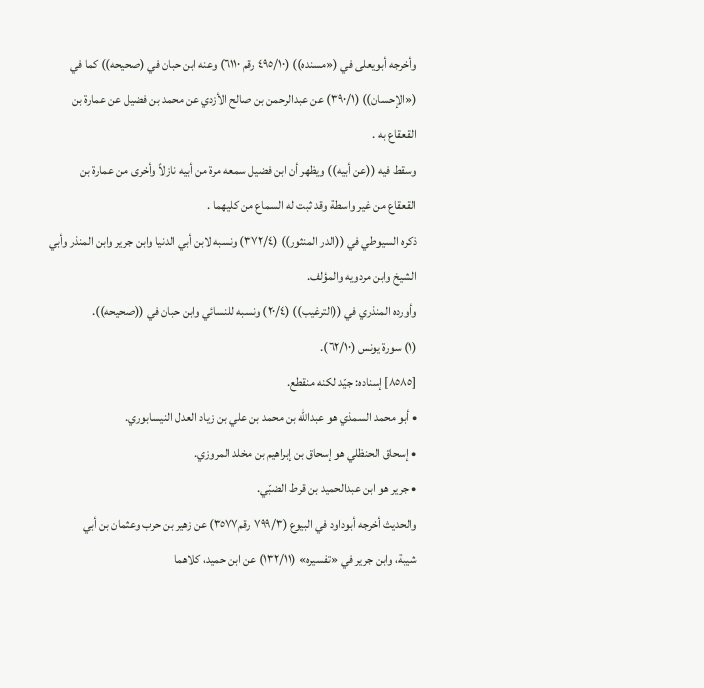وأخرجه أبويعلى في («مسنده)) (٤٩٥/١٠ رقم ٦١١٠) وعنه ابن حبان في (صحيحه)) كما في
(«الإحسان)) (٣٩٠/١) عن عبدالرحمن بن صالح الأزدي عن محمد بن فضيل عن عمارة بن
القعقاع به .
وسقط فيه ((عن أبيه)) ويظهر أن ابن فضيل سمعه مرة من أبيه نازلاً وأخرى من عمارة بن
القعقاع من غير واسطة وقد ثبت له السماع من کلیھما .
ذكره السيوطي في ((الدر المنثور)) (٣٧٢/٤) ونسبه لابن أبي الدنيا وابن جرير وابن المنذر وأبي
الشيخ وابن مردويه والمؤلف.
وأورده المنذري في ((الترغيب)) (٢٠/٤) ونسبه للنسائي وابن حبان في ((صحيحه)).
(١) سورة يونس (٦٢/١٠).
[٨٥٨٥] إسناده: جيّد لكنه منقطع.
• أبو محمد السمذي هو عبدالله بن محمد بن علي بن زياد العدل النيسابوري.
• إسحاق الحنظلي هو إسحاق بن إبراهيم بن مخلد المروزي.
• جرير هو ابن عبدالحميد بن قرط الضبّي.
والحديث أخرجه أبوداود في البيوع (٧٩٩/٣ رقم٣٥٧٧) عن زهير بن حرب وعثمان بن أبي
شیبة، وابن جرير في «تفسیرہ» (١٣٢/١١) عن ابن حمید، كلاهما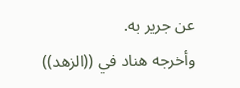عن جریر به.
وأخرجه هناد في ((الزهد))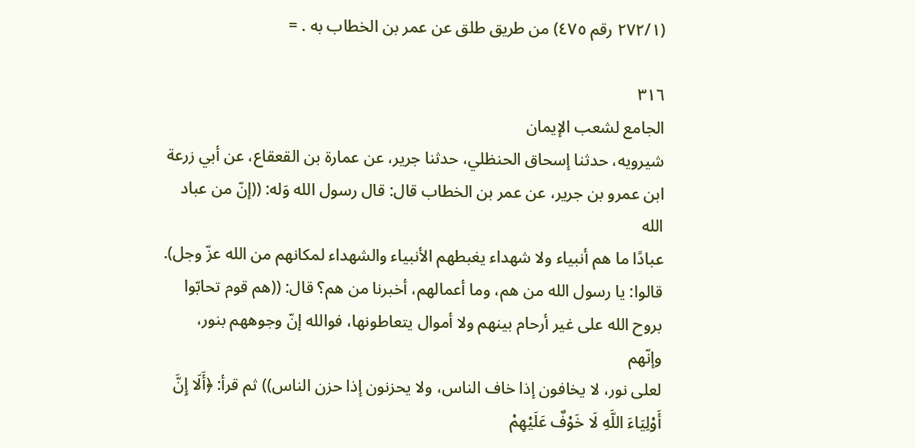(٢٧٢/١ رقم ٤٧٥) من طريق طلق عن عمر بن الخطاب به . =

٣١٦
الجامع لشعب الإيمان
شيرويه، حدثنا إسحاق الحنظلي، حدثنا جرير، عن عمارة بن القعقاع، عن أبي زرعة
ابن عمرو بن جرير، عن عمر بن الخطاب قال: قال رسول الله وَله: ((إنّ من عباد الله
عبادًا ما هم أنبياء ولا شهداء يغبطهم الأنبياء والشهداء لمكانهم من الله عزّ وجل).
قالوا: يا رسول الله من هم، وما أعمالهم، أخبرنا من هم؟ قال: ((هم قوم تحابّوا
بروح الله على غير أرحام بينهم ولا أموال يتعاطونها، فوالله إنّ وجوههم بنور، وإنّهم
لعلى نور، لا يخافون إذا خاف الناس، ولا يحزنون إذا حزن الناس)) ثم قرأ: ﴿أَلَا إِنَّ
أَوْلِيَاءَ اللَّهِ لَا خَوْفٌ عَلَيْهِمْ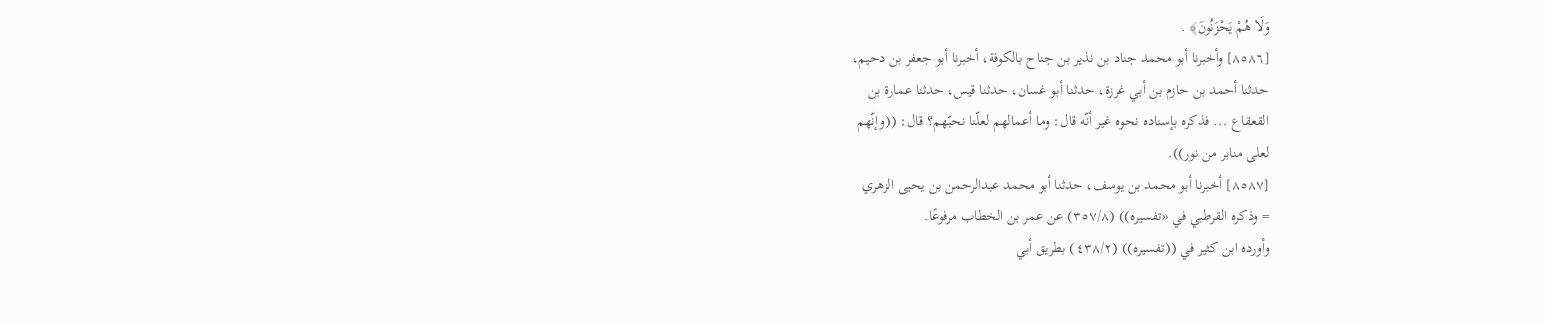وَلَا هُمْ يَحْزَنُونَ﴾ .
[٨٥٨٦] وأخبرنا أبو محمد جناد بن نذير بن جناح بالكوفة، أخبرنا أبو جعفر بن دحيم،
حدثنا أحمد بن حازم بن أبي غرزة، حدثنا أبو غسان، حدثنا قيس، حدثنا عمارة بن
القعقاع ... فذكره بإسناده نحوه غير أنّه قال: وما أعمالهم لعلّنا نحبّهم؟ قال: ((وإنّهم
لعلى منابر من نور)).
[٨٥٨٧] أخبرنا أبو محمد بن يوسف، حدثنا أبو محمد عبدالرحمن بن يحيى الزهري
= وذكره القرطبي في «تفسيره)) (٣٥٧/٨) عن عمر بن الخطاب مرفوعًا.
وأورده ابن كثير في ((تفسيره)) (٤٣٨/٢) بطريق أبي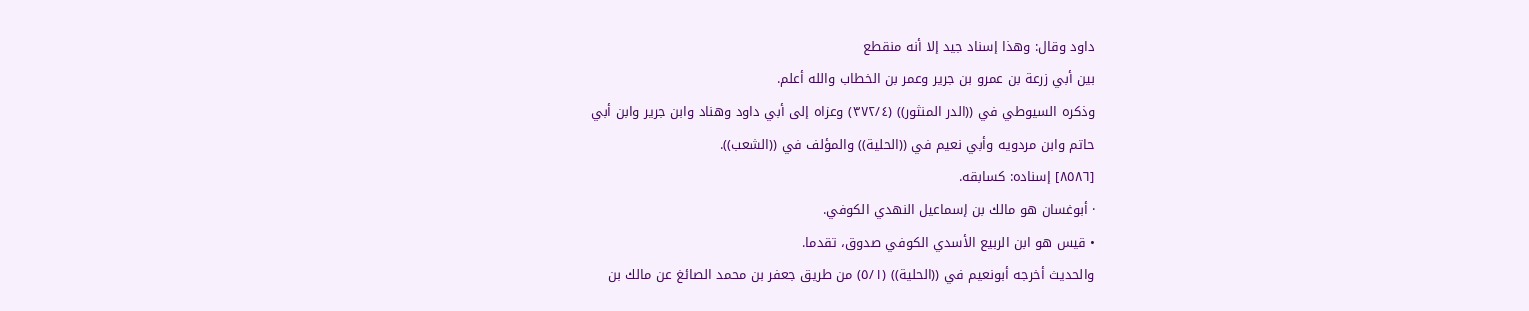داود وقال: وهذا إسناد جيد إلا أنه منقطع
بين أبي زرعة بن عمرو بن جرير وعمر بن الخطاب والله أعلم.
وذكره السيوطي في ((الدر المنثور)) (٣٧٢/٤) وعزاه إلى أبي داود وهناد وابن جرير وابن أبي
حاتم وابن مردويه وأبي نعيم في ((الحلية)) والمؤلف في ((الشعب)).
[٨٥٨٦] إسناده: كسابقه.
· أبوغسان هو مالك بن إسماعيل النهدي الكوفي.
• قيس هو ابن الربيع الأسدي الكوفي صدوق، تقدما.
والحديث أخرجه أبونعيم في ((الحلية)) (٥/١) من طريق جعفر بن محمد الصائغ عن مالك بن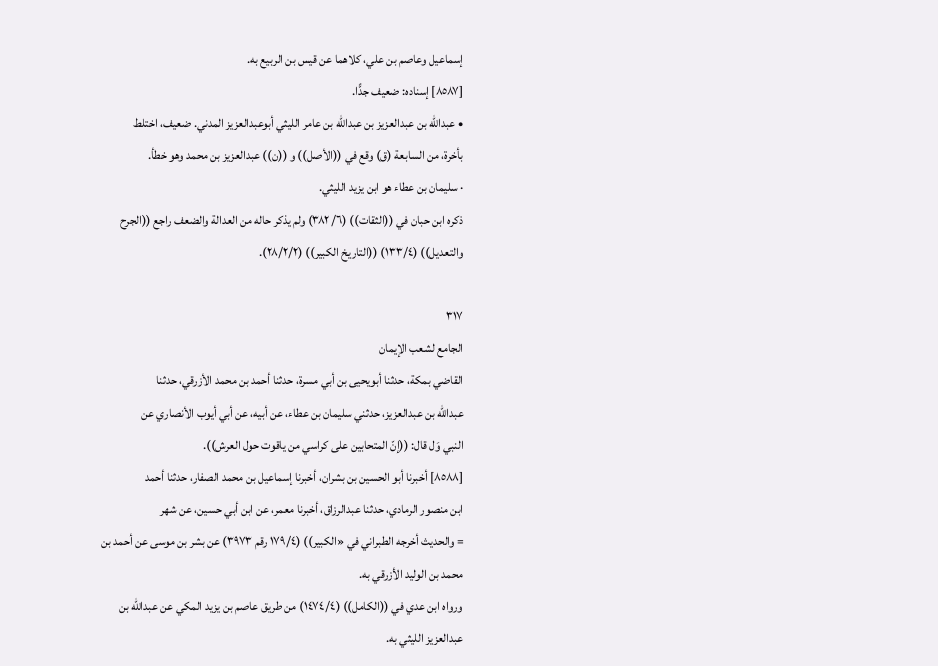إسماعيل وعاصم بن علي، كلاهما عن قيس بن الربيع به.
[٨٥٨٧] إسناده: ضعيف جدًّا.
• عبدالله بن عبدالعزيز بن عبدالله بن عامر الليثي أبوعبدالعزيز المدني. ضعيف، اختلط
بأخرة، من السابعة (ق) وقع في ((الأصل)) و ((ن)) عبدالعزيز بن محمد وهو خطأ.
· سليمان بن عطاء هو ابن يزيد الليثي.
ذكره ابن حبان في ((الثقات)) (٦/ ٣٨٢) ولم يذكر حاله من العدالة والضعف راجع ((الجرح
والتعديل)) (١٣٣/٤) ((التاريخ الكبير)) (٢٨/٢/٢).

٣١٧
الجامع لشعب الإيمان
القاضي بمكة، حدثنا أبويحيى بن أبي مسرة، حدثنا أحمد بن محمد الأزرقي، حدثنا
عبدالله بن عبدالعزيز، حدثني سليمان بن عطاء، عن أبيه، عن أبي أيوب الأنصاري عن
النبي وَل قال: ((إنّ المتحابين على كراسي من ياقوت حول العرش)).
[٨٥٨٨] أخبرنا أبو الحسين بن بشران، أخبرنا إسماعيل بن محمد الصفار، حدثنا أحمد
ابن منصور الرمادي، حدثنا عبدالرزاق، أخبرنا معمر، عن ابن أبي حسين، عن شهر
= والحديث أخرجه الطبراني في «الكبير)) (١٧٩/٤ رقم ٣٩٧٣) عن بشر بن موسى عن أحمد بن
محمد بن الوليد الأزرقي به.
ورواه ابن عدي في ((الكامل)) (١٤٧٤/٤) من طريق عاصم بن يزيد المكي عن عبدالله بن
عبدالعزيز الليثي به.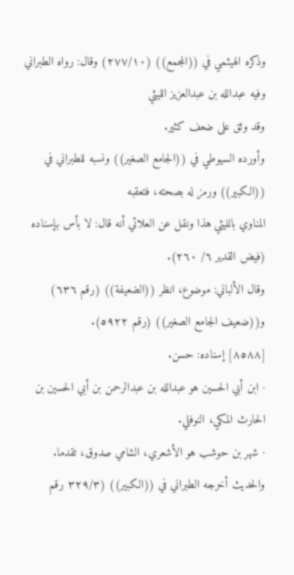وذكره الهيثمي في ((المجمع)) (٢٧٧/١٠) وقال: رواه الطبراني وفيه عبدالله بن عبدالعزيز الليثي
وقد وثق علی ضعف کثیر.
وأورده السيوطي في ((الجامع الصغير)) ونسبه للطبراني في ((الكبير)) ورمز له بصحته، فتعقبه
المناوي بالليثي هذا ونقل عن العلائي أنه قال: لا بأس بإسناده (فيض القدير ٦/ ٢٦٠).
وقال الألباني: موضوع، انظر ((الضعيفة)) (رقم ٦٣٦) و((ضعيف الجامع الصغير)) (رقم ٥٩٢٢).
[٨٥٨٨] إسناده: حسن.
· ابن أبي الحسين هو عبدالله بن عبدالرحمن بن أبي الحسين بن الحارث المكي، النوفلي.
· شهر بن حوشب هو الأشعري، الشامي صدوق، تقدما.
والحديث أخرجه الطبراني في ((الكبير)) (٣٢٩/٣ رقم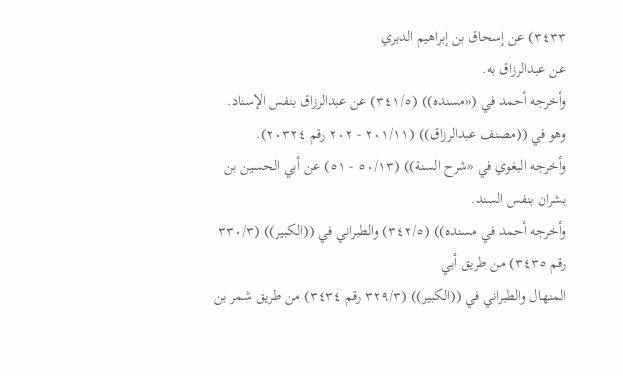٣٤٣٣) عن إسحاق بن إبراهيم الدبري
عن عبدالرزاق به.
وأخرجه أحمد في («مسنده)) (٣٤١/٥) عن عبدالرزاق بنفس الإسناد.
وهو في ((مصنف عبدالرزاق)) (٢٠١/١١ - ٢٠٢ رقم ٢٠٣٢٤).
وأخرجه البغوي في «شرح السنة)) (٥٠/١٣ - ٥١) عن أبي الحسين بن بشران بنفس السند.
وأخرجه أحمد في مسنده)) (٣٤٢/٥) والطبراني في ((الكبير)) (٣٣٠/٣ رقم ٣٤٣٥) من طريق أبي
المنهال والطبراني في ((الكبير)) (٣٢٩/٣ رقم ٣٤٣٤) من طريق شمر بن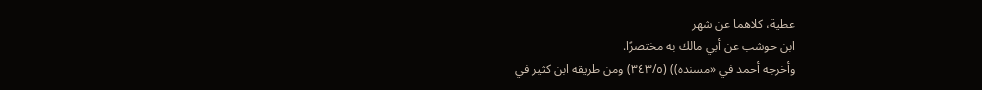عطية، كلاهما عن شهر
ابن حوشب عن أبي مالك به مختصرًا.
وأخرجه أحمد في «مسنده)) (٣٤٣/٥) ومن طريقه ابن كثير في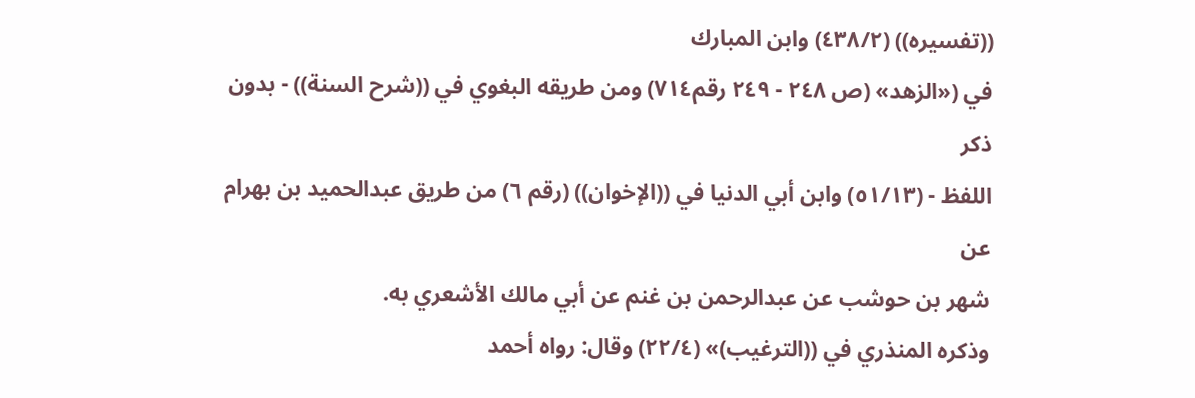((تفسيره)) (٤٣٨/٢) وابن المبارك
في («الزهد» (ص ٢٤٨ - ٢٤٩ رقم٧١٤) ومن طريقه البغوي في ((شرح السنة)) - بدون ذكر
اللفظ - (٥١/١٣) وابن أبي الدنيا في ((الإخوان)) (رقم ٦) من طريق عبدالحميد بن بهرام عن
شهر بن حوشب عن عبدالرحمن بن غنم عن أبي مالك الأشعري به.
وذکره المنذري في ((الترغيب)» (٢٢/٤) وقال: رواه أحمد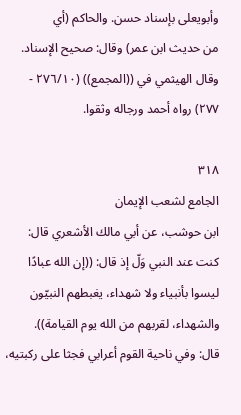وأبويعلى بإسناد حسن. والحاكم (أي
من حديث ابن عمر) وقال: صحيح الإسناد.
وقال الهيثمي في ((المجمع)) (٢٧٦/١٠ - ٢٧٧) رواه أحمد ورجاله وثقوا.

٣١٨
الجامع لشعب الإيمان
ابن حوشب، عن أبي مالك الأشعري قال: كنت عند النبي وَلّ إذ قال: ((إن الله عبادًا
ليسوا بأنبياء ولا شهداء، يغبطهم النبيّون والشهداء، لقربهم من الله يوم القيامة)).
قال: وفي ناحية القوم أعرابي فجثا على ركبتيه،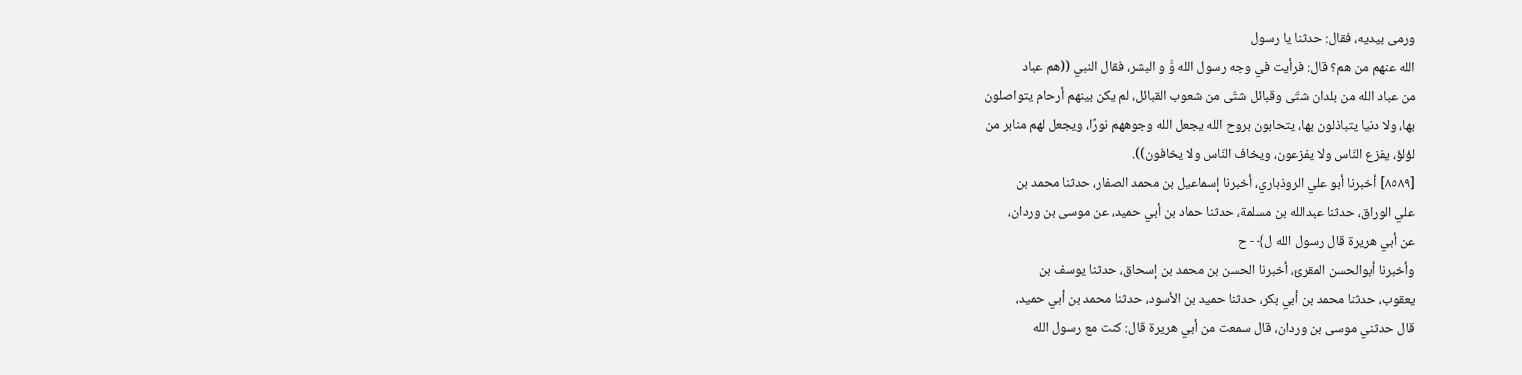ورمی بیدیه، فقال: حدثنا يا رسول
الله عنهم من هم؟ قال: فرأيت في وجه رسول الله وَّ و البشر، فقال النبي ((هم عباد
من عباد الله من بلدان شتّى وقبائل شتّى من شعوب القبائل، لم يكن بينهم أرحام يتواصلون
بها، ولا دنيا يتباذلون بها، يتحابون بروح الله يجعل الله وجوههم نورًا، ويجعل لهم منابر من
لؤلؤ، يفزع النّاس ولا يفزعون، ويخاف النّاس ولا يخافون)).
[٨٥٨٩] أخبرنا أبو علي الروذباري، أخبرنا إسماعيل بن محمد الصفار، حدثنا محمد بن
علي الوراق، حدثنا عبدالله بن مسلمة، حدثنا حماد بن أبي حميد، عن موسى بن وردان،
عن أبي هريرة قال رسول الله ل﴾ - ح
وأخبرنا أبوالحسن المقرئ، أخبرنا الحسن بن محمد بن إسحاق، حدثنا يوسف بن
يعقوب، حدثنا محمد بن أبي بكر، حدثنا حميد بن الأسود، حدثنا محمد بن أبي حميد،
قال حدثني موسى بن وردان، قال سمعت من أبي هريرة قال: كنت مع رسول الله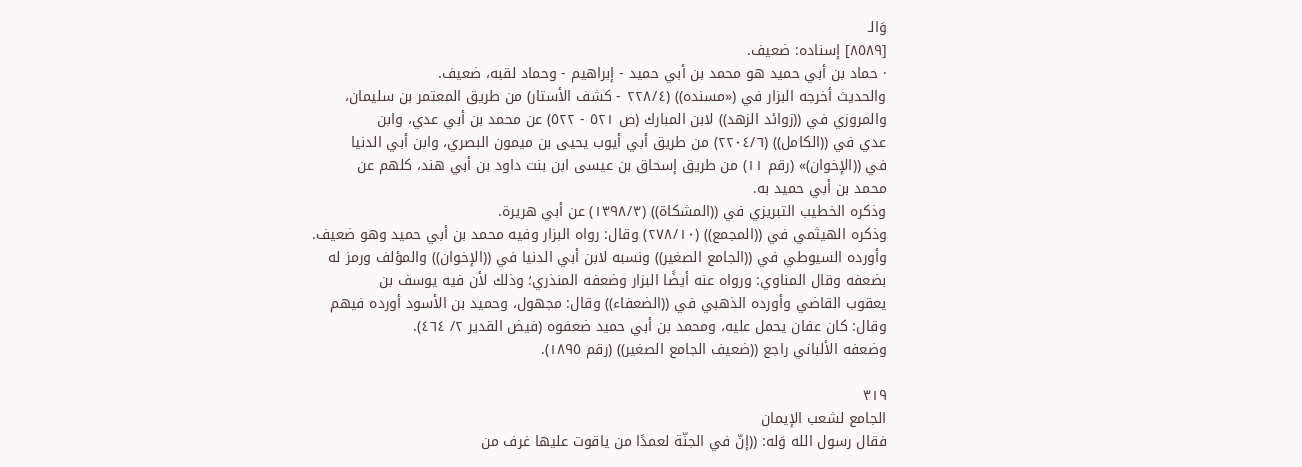وَالـ
[٨٥٨٩] إسناده: ضعيف.
· حماد بن أبي حميد هو محمد بن أبي حميد - إبراهيم - وحماد لقبه، ضعيف.
والحديث أخرجه البزار في («مسنده)) (٢٢٨/٤ - كشف الأستار) من طريق المعتمر بن سليمان،
والمروزي في ((زوائد الزهد)) لابن المبارك (ص ٥٢١ - ٥٢٢) عن محمد بن أبي عدي، وابن
عدي في ((الكامل)) (٢٢٠٤/٦) من طريق أبي أيوب يحيى بن ميمون البصري، وابن أبي الدنيا
في ((الإخوان)» (رقم ١١) من طريق إسحاق بن عيسى ابن بنت داود بن أبي هند، كلهم عن
محمد بن أبي حميد به.
وذكره الخطيب التبريزي في ((المشكاة)) (١٣٩٨/٣) عن أبي هريرة.
وذكره الهيثمي في ((المجمع)) (٢٧٨/١٠) وقال: رواه البزار وفيه محمد بن أبي حميد وهو ضعيف.
وأورده السيوطي في ((الجامع الصغير)) ونسبه لابن أبي الدنيا في ((الإخوان)) والمؤلف ورمز له
بضعفه وقال المناوي: ورواه عنه أيضًا البزار وضعفه المنذري؛ وذلك لأن فيه يوسف بن
يعقوب القاضي وأورده الذهبي في ((الضعفاء)) وقال: مجهول، وحميد بن الأسود أورده فيهم
وقال: كان عفان يحمل عليه، ومحمد بن أبي حميد ضعفوه (فيض القدير ٢/ ٤٦٤).
وضعفه الألباني راجع ((ضعيف الجامع الصغير)) (رقم ١٨٩٥).

٣١٩
الجامع لشعب الإيمان
فقال رسول الله وَله: ((إنّ في الجنّة لعمدًا من ياقوت عليها غرف من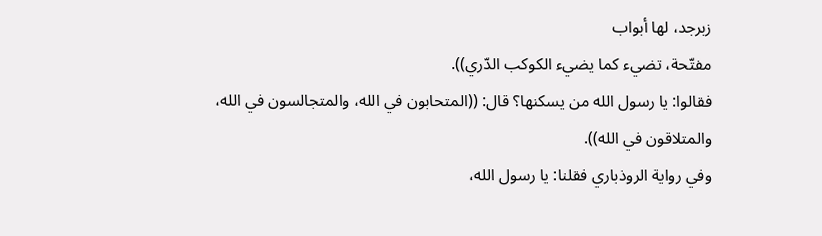زبرجد، لها أبواب
مفتّحة، تضيء كما يضيء الكوكب الدّري)).
فقالوا: يا رسول الله من يسكنها؟ قال: ((المتحابون في الله، والمتجالسون في الله،
والمتلاقون في الله)).
وفي رواية الروذباري فقلنا: يا رسول الله،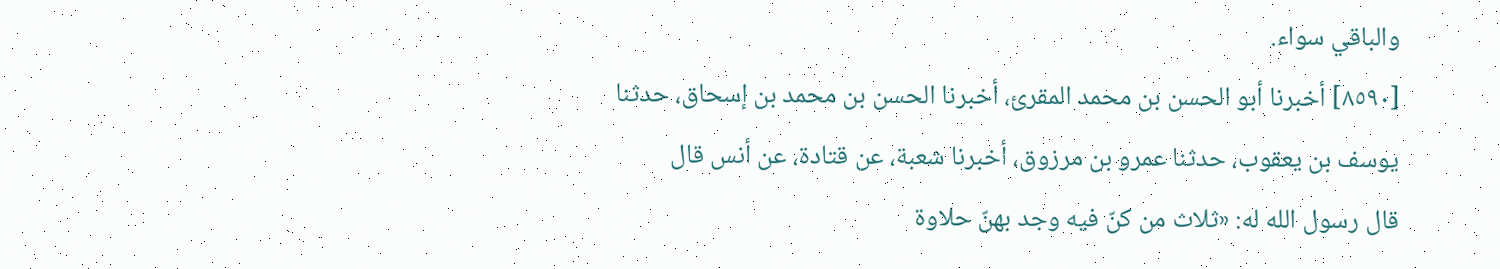والباقي سواء.
[٨٥٩٠] أخبرنا أبو الحسن بن محمد المقرئ، أخبرنا الحسن بن محمد بن إسحاق، حدثنا
يوسف بن يعقوب، حدثنا عمرو بن مرزوق، أخبرنا شعبة، عن قتادة، عن أنس قال
قال رسول الله له: «ثلاث من كنّ فيه وجد بهنّ حلاوة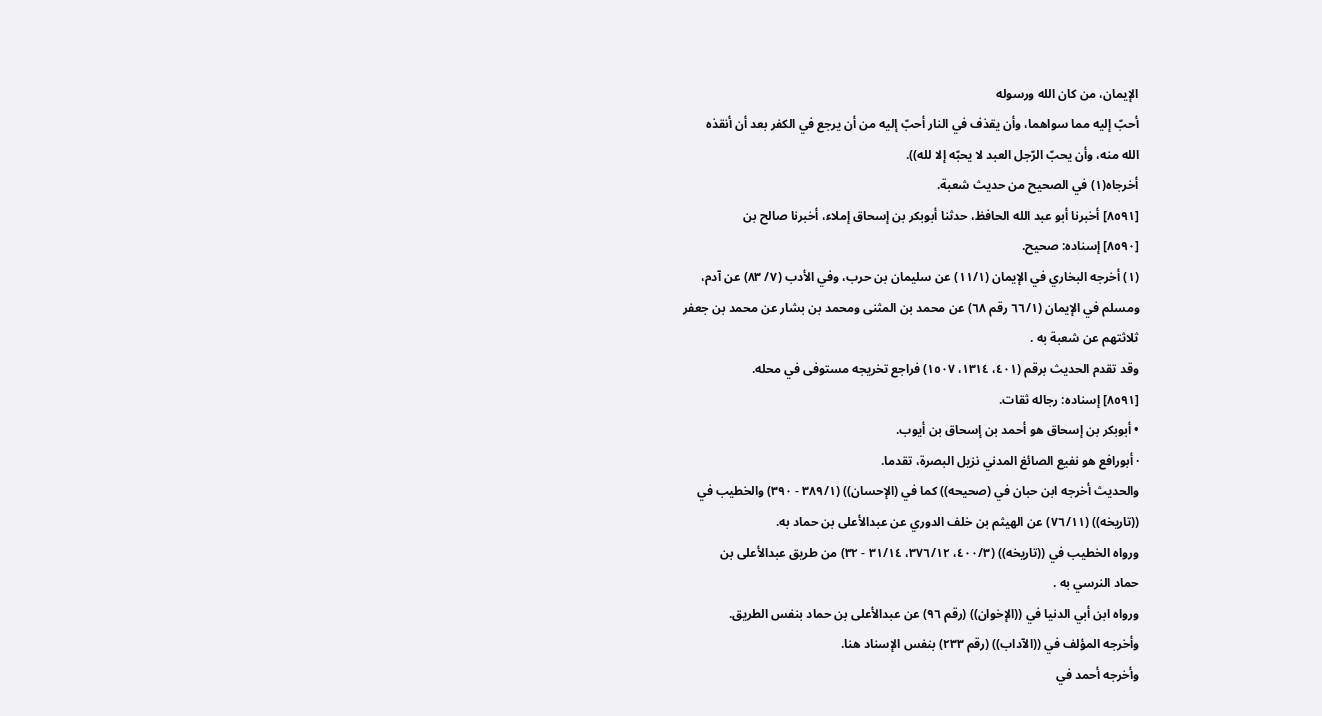الإيمان، من كان الله ورسوله
أحبّ إليه مما سواهما، وأن يقذف في النار أحبّ إليه من أن يرجع في الكفر بعد أن أنقذه
الله منه، وأن يحبّ الرّجل العبد لا يحبّه إلا لله)).
أخرجاه(١) في الصحيح من حديث شعبة.
[٨٥٩١] أخبرنا أبو عبد الله الحافظ، حدثنا أبوبكر بن إسحاق إملاء، أخبرنا صالح بن
[٨٥٩٠] إسناده: صحيح.
(١) أخرجه البخاري في الإيمان (١١/١) عن سليمان بن حرب، وفي الأدب (٧/ ٨٣) عن آدم،
ومسلم في الإيمان (٦٦/١ رقم ٦٨) عن محمد بن المثنى ومحمد بن بشار عن محمد بن جعفر
ثلاثتهم عن شعبة به .
وقد تقدم الحديث برقم (٤٠١، ١٣١٤، ١٥٠٧) فراجع تخريجه مستوفى في محله.
[٨٥٩١] إسناده: رجاله ثقات.
• أبوبكر بن إسحاق هو أحمد بن إسحاق بن أيوب.
· أبورافع هو نفيع الصائغ المدني نزيل البصرة، تقدما.
والحديث أخرجه ابن حبان في (صحيحه)) كما في (الإحسان)) (٣٨٩/١ - ٣٩٠) والخطيب في
((تاريخه)) (٧٦/١١) عن الهيثم بن خلف الدوري عن عبدالأعلى بن حماد به.
ورواه الخطيب في ((تاريخه)) (٤٠٠/٣، ٣٧٦/١٢، ٣١/١٤ - ٣٢) من طريق عبدالأعلى بن
حماد النرسي به .
ورواه ابن أبي الدنيا في ((الإخوان)) (رقم ٩٦) عن عبدالأعلى بن حماد بنفس الطريق.
وأخرجه المؤلف في ((الآداب)) (رقم ٢٣٣) بنفس الإسناد هنا.
وأخرجه أحمد في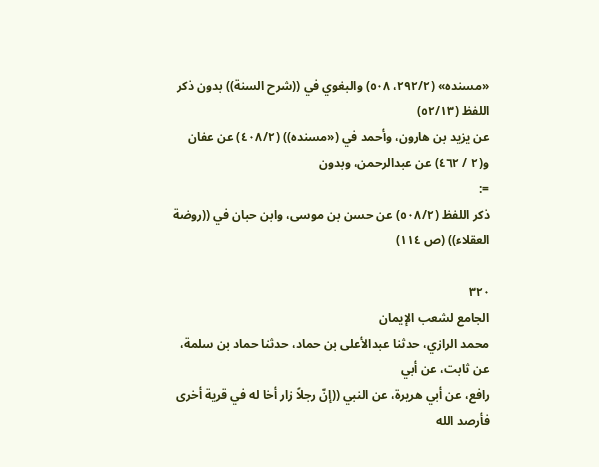«مسنده» (٢٩٢/٢، ٥٠٨) والبغوي في ((شرح السنة)) بدون ذكر اللفظ (٥٢/١٣)
عن يزيد بن هارون، وأحمد في («مسنده)) (٤٠٨/٢) عن عفان و(٢ / ٤٦٢) عن عبدالرحمن، وبدون
=:
ذكر اللفظ (٥٠٨/٢) عن حسن بن موسى، وابن حبان في ((روضة العقلاء)) (ص ١١٤)

٣٢٠
الجامع لشعب الإيمان
محمد الرازي، حدثنا عبدالأعلى بن حماد، حدثنا حماد بن سلمة، عن ثابت، عن أبي
رافع، عن أبي هريرة، عن النبي ((إنّ رجلاً زار أخا له في قرية أخرى فأرصد الله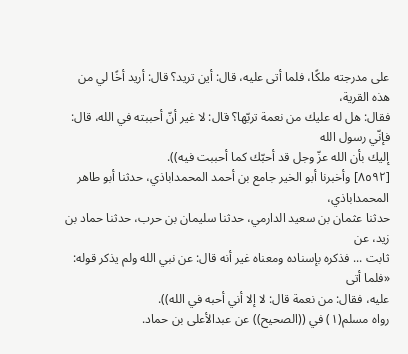على مدرجته ملكًا، فلما أتى عليه، قال: أين تريد؟ قال: أريد أخًا لي من هذه القرية،
فقال: هل له عليك من نعمة تربّها؟ قال: لا غير أنّ أحببته في الله، قال: فإنّي رسول الله
إلیك بأن الله عزّ وجل قد أحبّك کما أحببت فیه)).
[٨٥٩٢] وأخبرنا أبو الخير جامع بن أحمد المحمداباذي، حدثنا أبو طاهر المحمداباذي،
حدثنا عثمان بن سعيد الدارمي، حدثنا سليمان بن حرب، حدثنا حماد بن زيد، عن
ثابت ... فذكره بإسناده ومعناه غير أنه قال: عن نبي الله ولم يذكر قوله: «فلما أتى
عليه، فقال: من نعمة قال: لا إلا أني أحبه في الله)).
رواه مسلم(١) في ((الصحيح)) عن عبدالأعلى بن حماد.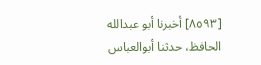[٨٥٩٣] أخبرنا أبو عبدالله الحافظ، حدثنا أبوالعباس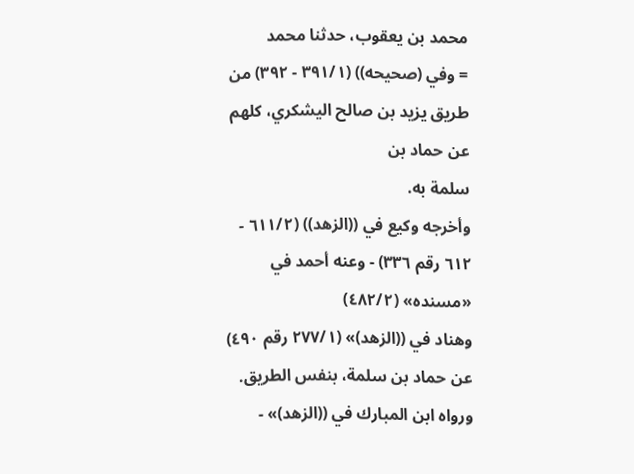محمد بن يعقوب، حدثنا محمد
= وفي (صحيحه)) (٣٩١/١ - ٣٩٢) من طريق يزيد بن صالح اليشكري، كلهم عن حماد بن
سلمة به.
وأخرجه وكيع في ((الزهد)) (٦١١/٢ - ٦١٢ رقم ٣٣٦) - وعنه أحمد في «مسنده» (٤٨٢/٢)
وهناد في ((الزهد)» (٢٧٧/١ رقم ٤٩٠) عن حماد بن سلمة، بنفس الطريق.
ورواه ابن المبارك في ((الزهد)» -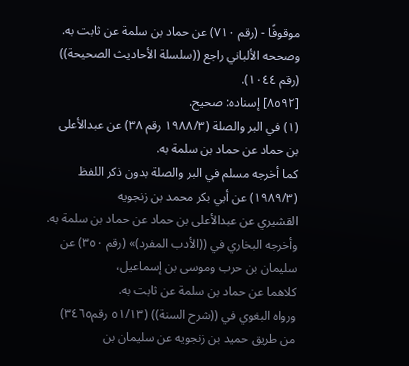موقوفًا - (رقم ٧١٠) عن حماد بن سلمة عن ثابت به.
وصححه الألباني راجع ((سلسلة الأحاديث الصحيحة)) (رقم ١٠٤٤).
[٨٥٩٢] إسناده: صحيح.
(١) في البر والصلة (١٩٨٨/٣ رقم ٣٨) عن عبدالأعلى بن حماد عن حماد بن سلمة به.
كما أخرجه مسلم في البر والصلة بدون ذكر اللفظ (١٩٨٩/٣) عن أبي بكر محمد بن زنجويه
القشيري عن عبدالأعلى بن حماد عن حماد بن سلمة به.
وأخرجه البخاري في ((الأدب المفرد)» (رقم ٣٥٠) عن سليمان بن حرب وموسى بن إسماعيل،
كلاهما عن حماد بن سلمة عن ثابت به.
ورواه البغوي في ((شرح السنة)) (٥١/١٣ رقم٣٤٦٥) من طریق حمید بن زنجویه عن سليمان بن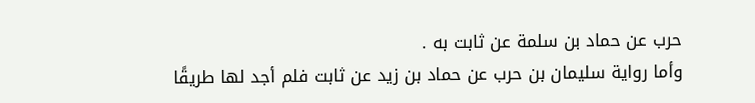حرب عن حماد بن سلمة عن ثابت به .
وأما رواية سليمان بن حرب عن حماد بن زيد عن ثابت فلم أجد لها طريقًا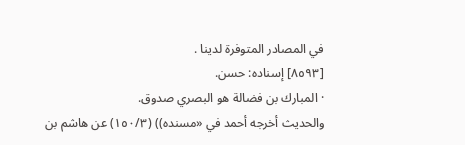في المصادر المتوفرة لدينا .
[٨٥٩٣] إسناده: حسن.
· المبارك بن فضالة هو البصري صدوق.
والحديث أخرجه أحمد في «مسنده)) (١٥٠/٣) عن هاشم بن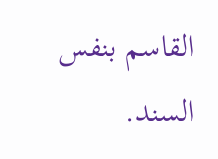القاسم بنفس السند.